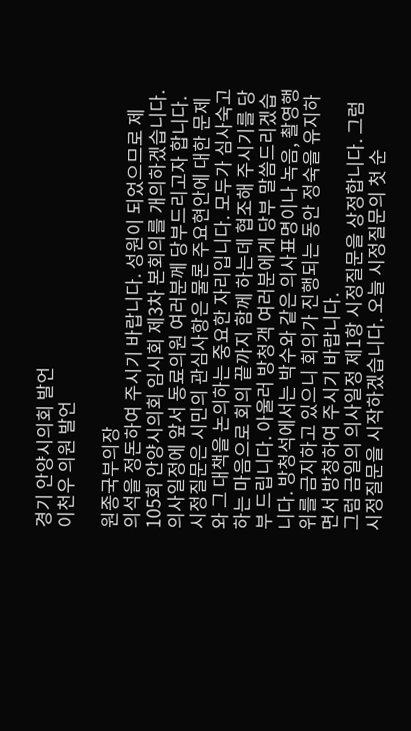경기 안양시의회 발언
이천우 의원 발언

원종국부의장
의석을 정돈하여 주시기 바랍니다. 성원이 되었으므로 제105회 안양시의회 임시회 제3차 본회의를 개의하겠습니다. 의사일정에 앞서 동료의원 여러분께 당부드리고자 합니다. 시정질문은 시민의 관심사항은 물론 주요현안에 대한 문제와 그 대책을 논의하는 중요한 자리입니다. 모두가 심사숙고하는 마음으로 회의 끝까지 함께 하는데 협조해 주시기를 당부 드립니다. 아울러 방청객 여러분에게 당부 말씀드리겠습니다. 방청석에서는 박수와 같은 의사표명이나 녹음, 촬영행위를 금지하고 있으니 회의가 진행되는 동안 정숙을 유지하면서 방청하여 주시기 바랍니다.
그럼 금일의 의사일정 제1항 시정질문을 상정합니다. 그럼 시정질문을 시작하겠습니다. 오늘 시정질문의 첫 순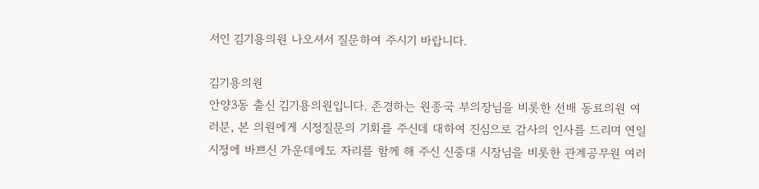서인 김기용의원 나오셔서 질문하여 주시기 바랍니다.

김기용의원
안양3동 출신 김기용의원입니다. 존경하는 원종국 부의장님을 비롯한 선배 동료의원 여러분, 본 의원에게 시정질문의 기회를 주신데 대하여 진심으로 감사의 인사를 드리며 연일 시정에 바쁘신 가운데에도 자리를 함께 해 주신 신중대 시장님을 비롯한 관계공무원 여러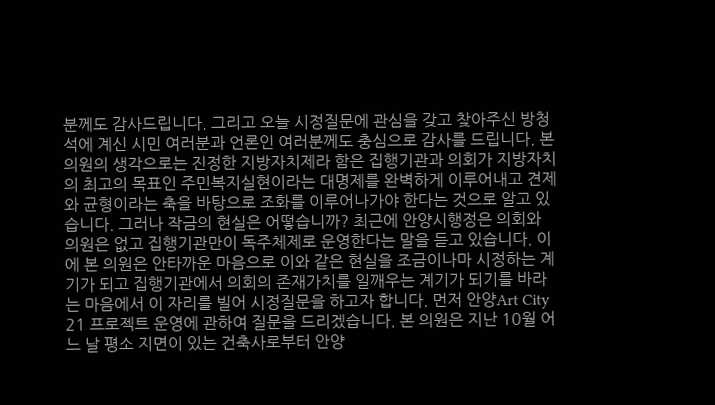분께도 감사드립니다. 그리고 오늘 시정질문에 관심을 갖고 찾아주신 방청석에 계신 시민 여러분과 언론인 여러분께도 충심으로 감사를 드립니다. 본 의원의 생각으로는 진정한 지방자치제라 함은 집행기관과 의회가 지방자치의 최고의 목표인 주민복지실현이라는 대명제를 완벽하게 이루어내고 견제와 균형이라는 축을 바탕으로 조화를 이루어나가야 한다는 것으로 알고 있습니다. 그러나 작금의 현실은 어떻습니까? 최근에 안양시행정은 의회와 의원은 없고 집행기관만이 독주체제로 운영한다는 말을 듣고 있습니다. 이에 본 의원은 안타까운 마음으로 이와 같은 현실을 조금이나마 시정하는 계기가 되고 집행기관에서 의회의 존재가치를 일깨우는 계기가 되기를 바라는 마음에서 이 자리를 빌어 시정질문을 하고자 합니다. 먼저 안양Art City 21 프로젝트 운영에 관하여 질문을 드리겠습니다. 본 의원은 지난 10월 어느 날 평소 지면이 있는 건축사로부터 안양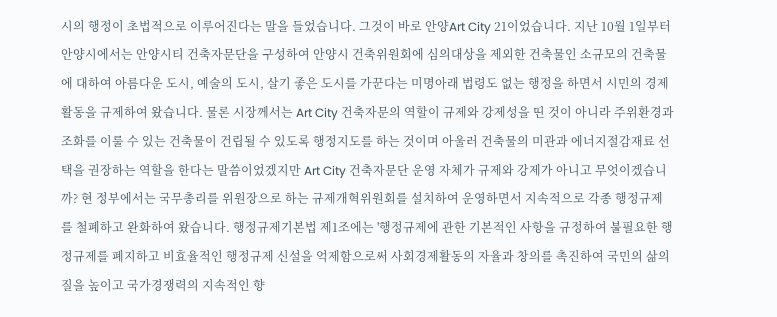시의 행정이 초법적으로 이루어진다는 말을 들었습니다. 그것이 바로 안양Art City 21이었습니다. 지난 10월 1일부터 안양시에서는 안양시티 건축자문단을 구성하여 안양시 건축위원회에 심의대상을 제외한 건축물인 소규모의 건축물에 대하여 아름다운 도시, 예술의 도시, 살기 좋은 도시를 가꾼다는 미명아래 법령도 없는 행정을 하면서 시민의 경제활동을 규제하여 왔습니다. 물론 시장께서는 Art City 건축자문의 역할이 규제와 강제성을 띤 것이 아니라 주위환경과 조화를 이룰 수 있는 건축물이 건립될 수 있도록 행정지도를 하는 것이며 아울러 건축물의 미관과 에너지절감재료 선택을 권장하는 역할을 한다는 말씀이었겠지만 Art City 건축자문단 운영 자체가 규제와 강제가 아니고 무엇이겠습니까? 현 정부에서는 국무총리를 위원장으로 하는 규제개혁위원회를 설치하여 운영하면서 지속적으로 각종 행정규제를 철폐하고 완화하여 왔습니다. 행정규제기본법 제1조에는 '행정규제에 관한 기본적인 사항을 규정하여 불필요한 행정규제를 폐지하고 비효율적인 행정규제 신설을 억제함으로써 사회경제활동의 자율과 창의를 촉진하여 국민의 삶의 질을 높이고 국가경쟁력의 지속적인 향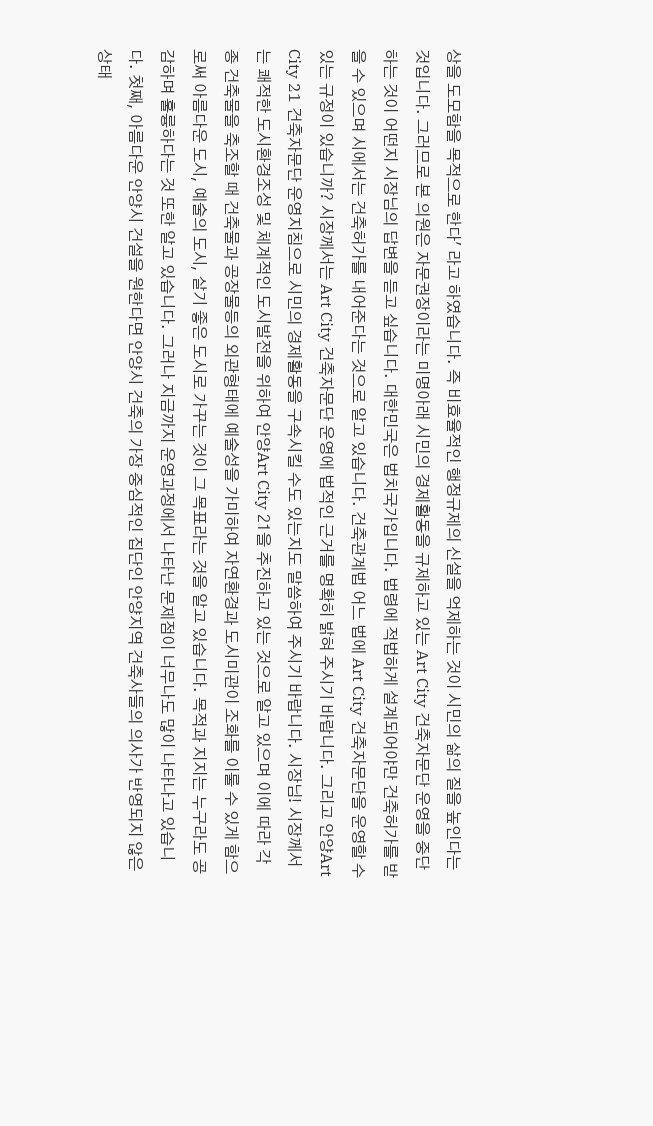상을 도모함을 목적으로 한다' 라고 하였습니다. 즉 비효율적인 행정규제의 신설을 억제하는 것이 시민의 삶의 질을 높인다는 것입니다. 그러므로 본 의원은 자문권장이라는 미명아래 시민의 경제활동을 규제하고 있는 Art City 건축자문단 운영을 중단하는 것이 어떤지 시장님의 답변을 듣고 싶습니다. 대한민국은 법치국가입니다. 법령에 적법하게 설계되어야만 건축허가를 받을 수 있으며 시에서는 건축허가를 내어준다는 것으로 알고 있습니다. 건축관계법 어느 법에 Art City 건축자문단을 운영할 수 있는 규정이 있습니까? 시장께서는 Art City 건축자문단 운영에 법적인 근거를 명확히 밝혀 주시기 바랍니다. 그리고 안양Art City 21 건축자문단 운영지침으로 시민의 경제활동을 구속시킬 수도 있는지도 말씀하여 주시기 바랍니다. 시장님! 시장께서는 쾌적한 도시환경조성 및 체계적인 도시발전을 위하여 안양Art City 21을 추진하고 있는 것으로 알고 있으며 이에 따라 각종 건축물을 축조할 때 건축물과 공장물등의 외관형태에 예술성을 가미하여 자연환경과 도시미관이 조화를 이룰 수 있게 함으로써 아름다운 도시, 예술의 도시, 살기 좋은 도시로 가꾸는 것이 그 목표라는 것을 알고 있습니다. 목적과 지지는 누구라도 공감하며 훌륭하다는 것 또한 알고 있습니다. 그러나 지금까지 운영과정에서 나타난 문제점이 너무나도 많이 나타나고 있습니다. 첫째, 아름다운 안양시 건설을 원한다면 안양시 건축의 가장 중심적인 집단인 안양지역 건축사들의 의사가 반영되지 않은 상태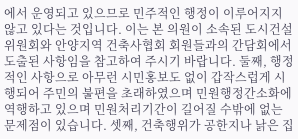에서 운영되고 있으므로 민주적인 행정이 이루어지지 않고 있다는 것입니다. 이는 본 의원이 소속된 도시건설위원회와 안양지역 건축사협회 회원들과의 간담회에서 도출된 사항임을 참고하여 주시기 바랍니다. 둘째, 행정적인 사항으로 아무런 시민홍보도 없이 갑작스럽게 시행되어 주민의 불편을 초래하였으며 민원행정간소화에 역행하고 있으며 민원처리기간이 길어질 수밖에 없는 문제점이 있습니다. 셋째, 건축행위가 공한지나 낡은 집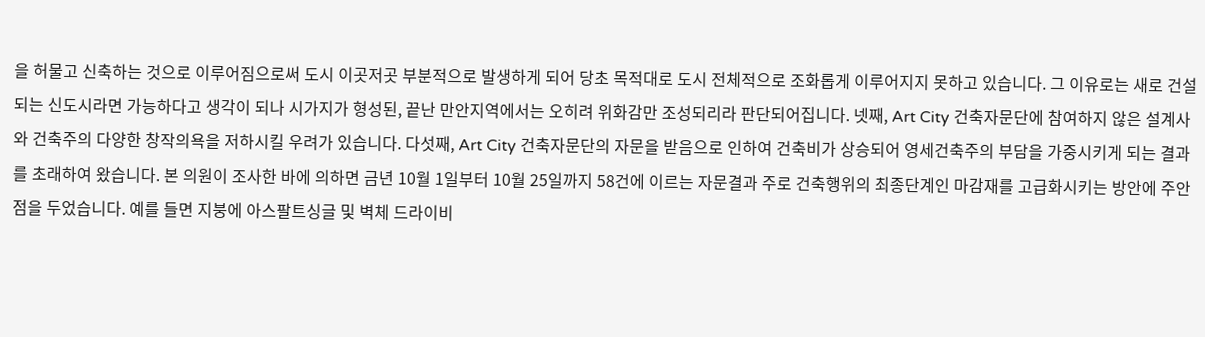을 허물고 신축하는 것으로 이루어짐으로써 도시 이곳저곳 부분적으로 발생하게 되어 당초 목적대로 도시 전체적으로 조화롭게 이루어지지 못하고 있습니다. 그 이유로는 새로 건설되는 신도시라면 가능하다고 생각이 되나 시가지가 형성된, 끝난 만안지역에서는 오히려 위화감만 조성되리라 판단되어집니다. 넷째, Art City 건축자문단에 참여하지 않은 설계사와 건축주의 다양한 창작의욕을 저하시킬 우려가 있습니다. 다섯째, Art City 건축자문단의 자문을 받음으로 인하여 건축비가 상승되어 영세건축주의 부담을 가중시키게 되는 결과를 초래하여 왔습니다. 본 의원이 조사한 바에 의하면 금년 10월 1일부터 10월 25일까지 58건에 이르는 자문결과 주로 건축행위의 최종단계인 마감재를 고급화시키는 방안에 주안점을 두었습니다. 예를 들면 지붕에 아스팔트싱글 및 벽체 드라이비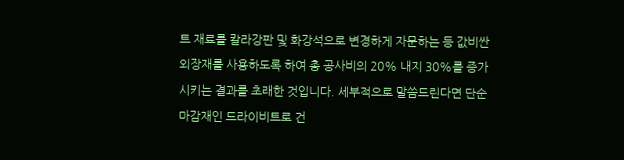트 재료를 칼라강판 및 화강석으로 변경하게 자문하는 등 값비싼 외장재를 사용하도록 하여 총 공사비의 20% 내지 30%를 증가시키는 결과를 초래한 것입니다. 세부적으로 말씀드린다면 단순마감재인 드라이비트로 건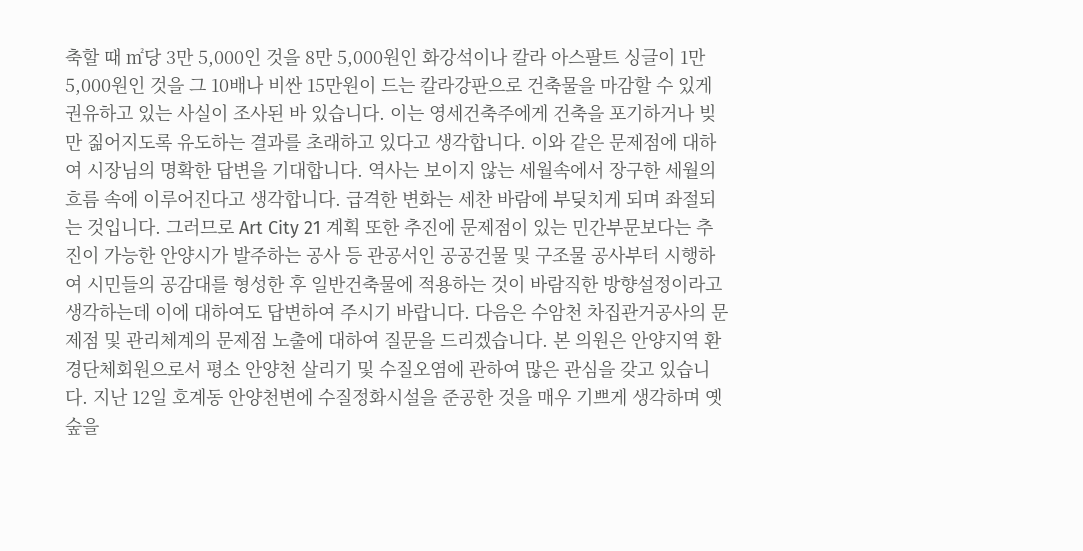축할 때 ㎡당 3만 5,000인 것을 8만 5,000원인 화강석이나 칼라 아스팔트 싱글이 1만 5,000원인 것을 그 10배나 비싼 15만원이 드는 칼라강판으로 건축물을 마감할 수 있게 권유하고 있는 사실이 조사된 바 있습니다. 이는 영세건축주에게 건축을 포기하거나 빚만 짊어지도록 유도하는 결과를 초래하고 있다고 생각합니다. 이와 같은 문제점에 대하여 시장님의 명확한 답변을 기대합니다. 역사는 보이지 않는 세월속에서 장구한 세월의 흐름 속에 이루어진다고 생각합니다. 급격한 변화는 세찬 바람에 부딪치게 되며 좌절되는 것입니다. 그러므로 Art City 21 계획 또한 추진에 문제점이 있는 민간부문보다는 추진이 가능한 안양시가 발주하는 공사 등 관공서인 공공건물 및 구조물 공사부터 시행하여 시민들의 공감대를 형성한 후 일반건축물에 적용하는 것이 바람직한 방향설정이라고 생각하는데 이에 대하여도 답변하여 주시기 바랍니다. 다음은 수암천 차집관거공사의 문제점 및 관리체계의 문제점 노출에 대하여 질문을 드리겠습니다. 본 의원은 안양지역 환경단체회원으로서 평소 안양천 살리기 및 수질오염에 관하여 많은 관심을 갖고 있습니다. 지난 12일 호계동 안양천변에 수질정화시설을 준공한 것을 매우 기쁘게 생각하며 옛 숲을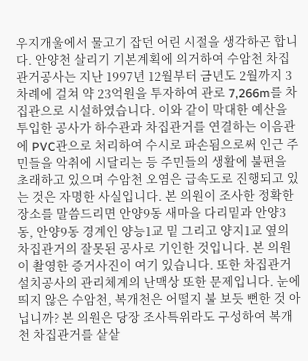우지개울에서 물고기 잡던 어린 시절을 생각하곤 합니다. 안양천 살리기 기본계획에 의거하여 수암천 차집관거공사는 지난 1997년 12월부터 금년도 2월까지 3차례에 걸쳐 약 23억원을 투자하여 관로 7,266m를 차집관으로 시설하였습니다. 이와 같이 막대한 예산을 투입한 공사가 하수관과 차집관거를 연결하는 이음관에 PVC관으로 처리하여 수시로 파손됨으로써 인근 주민들을 악취에 시달리는 등 주민들의 생활에 불편을 초래하고 있으며 수암천 오염은 급속도로 진행되고 있는 것은 자명한 사실입니다. 본 의원이 조사한 정확한 장소를 말씀드리면 안양9동 새마을 다리밑과 안양3동, 안양9동 경계인 양능1교 밑 그리고 양지1교 옆의 차집관거의 잘못된 공사로 기인한 것입니다. 본 의원이 촬영한 증거사진이 여기 있습니다. 또한 차집관거 설치공사의 관리체계의 난맥상 또한 문제입니다. 눈에 띄지 않은 수암천, 복개천은 어떨지 불 보듯 뻔한 것 아닙니까? 본 의원은 당장 조사특위라도 구성하여 복개천 차집관거를 샅샅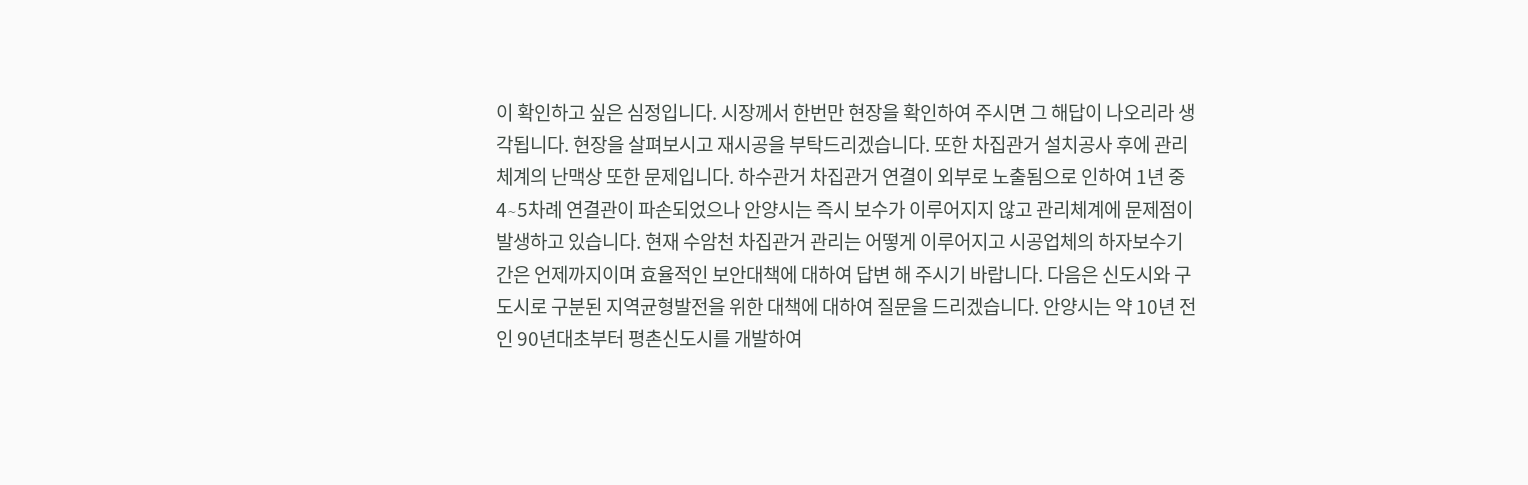이 확인하고 싶은 심정입니다. 시장께서 한번만 현장을 확인하여 주시면 그 해답이 나오리라 생각됩니다. 현장을 살펴보시고 재시공을 부탁드리겠습니다. 또한 차집관거 설치공사 후에 관리체계의 난맥상 또한 문제입니다. 하수관거 차집관거 연결이 외부로 노출됨으로 인하여 1년 중 4∼5차례 연결관이 파손되었으나 안양시는 즉시 보수가 이루어지지 않고 관리체계에 문제점이 발생하고 있습니다. 현재 수암천 차집관거 관리는 어떻게 이루어지고 시공업체의 하자보수기간은 언제까지이며 효율적인 보안대책에 대하여 답변 해 주시기 바랍니다. 다음은 신도시와 구도시로 구분된 지역균형발전을 위한 대책에 대하여 질문을 드리겠습니다. 안양시는 약 10년 전인 90년대초부터 평촌신도시를 개발하여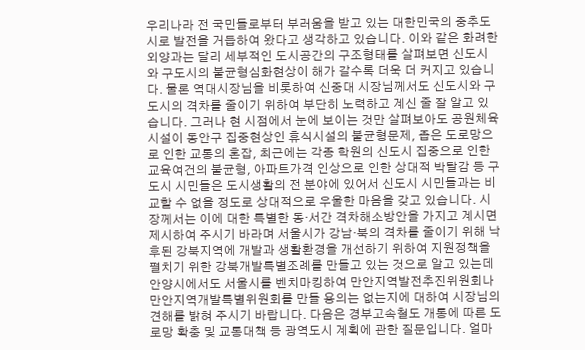우리나라 전 국민들로부터 부러움을 받고 있는 대한민국의 중추도시로 발전을 거듭하여 왔다고 생각하고 있습니다. 이와 같은 화려한 외양과는 달리 세부적인 도시공간의 구조형태를 살펴보면 신도시와 구도시의 불균형심화현상이 해가 갈수록 더욱 더 커지고 있습니다. 물론 역대시장님을 비롯하여 신중대 시장님께서도 신도시와 구도시의 격차를 줄이기 위하여 부단히 노력하고 계신 줄 잘 알고 있습니다. 그러나 현 시점에서 눈에 보이는 것만 살펴보아도 공원체육시설이 동안구 집중현상인 휴식시설의 불균형문제, 좁은 도로망으로 인한 교통의 혼잡, 최근에는 각종 학원의 신도시 집중으로 인한 교육여건의 불균형, 아파트가격 인상으로 인한 상대적 박탈감 등 구도시 시민들은 도시생활의 전 분야에 있어서 신도시 시민들과는 비교할 수 없을 정도로 상대적으로 우울한 마음을 갖고 있습니다. 시장께서는 이에 대한 특별한 동·서간 격차해소방안을 가지고 계시면 제시하여 주시기 바라며 서울시가 강남·북의 격차를 줄이기 위해 낙후된 강북지역에 개발과 생활환경을 개선하기 위하여 지원정책을 펼치기 위한 강북개발특별조례를 만들고 있는 것으로 알고 있는데 안양시에서도 서울시를 벤치마킹하여 만안지역발전추진위원회나 만안지역개발특별위원회를 만들 용의는 없는지에 대하여 시장님의 견해를 밝혀 주시기 바랍니다. 다음은 경부고속철도 개통에 따른 도로망 확충 및 교통대책 등 광역도시 계획에 관한 질문입니다. 얼마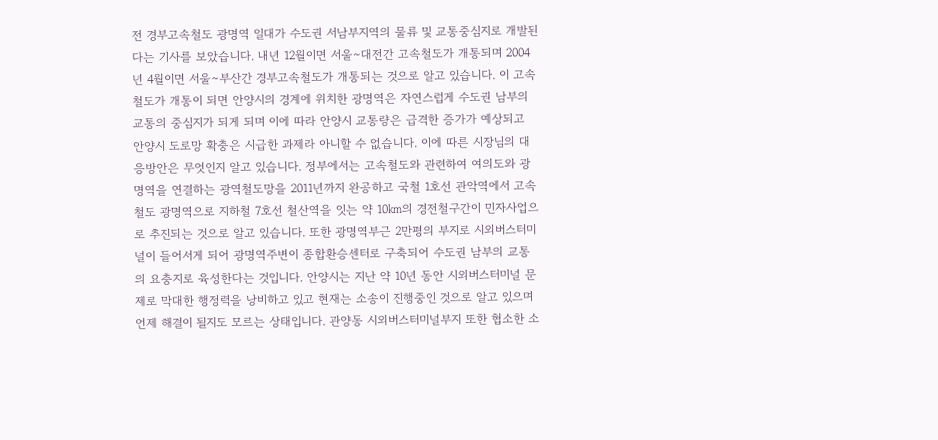전 경부고속철도 광명역 일대가 수도권 서남부지역의 물류 및 교통중심지로 개발된다는 기사를 보았습니다. 내년 12월이면 서울∼대전간 고속철도가 개통되며 2004년 4월이면 서울∼부산간 경부고속철도가 개통되는 것으로 알고 있습니다. 이 고속철도가 개통이 되면 안양시의 경계에 위치한 광명역은 자연스럽게 수도권 남부의 교통의 중심지가 되게 되며 이에 따라 안양시 교통량은 급격한 증가가 예상되고 안양시 도로망 확충은 시급한 과제라 아니할 수 없습니다. 이에 따른 시장님의 대응방안은 무엇인지 알고 있습니다. 정부에서는 고속철도와 관련하여 여의도와 광명역을 연결하는 광역철도망을 2011년까지 완공하고 국철 1호선 관악역에서 고속철도 광명역으로 지하철 7호선 철산역을 잇는 약 10㎞의 경전철구간이 민자사업으로 추진되는 것으로 알고 있습니다. 또한 광명역부근 2만평의 부지로 시외버스터미널이 들어서게 되어 광명역주변이 종합환승센터로 구축되어 수도권 남부의 교통의 요충지로 육성한다는 것입니다. 안양시는 지난 약 10년 동안 시외버스터미널 문제로 막대한 행정력을 낭비하고 있고 현재는 소송이 진행중인 것으로 알고 있으며 언제 해결이 될지도 모르는 상태입니다. 관양동 시외버스터미널부지 또한 협소한 소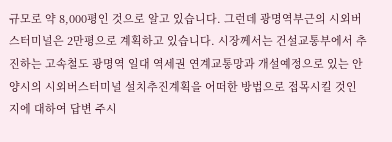규모로 약 8,000평인 것으로 알고 있습니다. 그런데 광명역부근의 시외버스터미널은 2만평으로 계획하고 있습니다. 시장께서는 건설교통부에서 추진하는 고속철도 광명역 일대 역세권 연계교통망과 개설예정으로 있는 안양시의 시외버스터미널 설치추진계획을 어떠한 방법으로 접목시킬 것인지에 대하여 답변 주시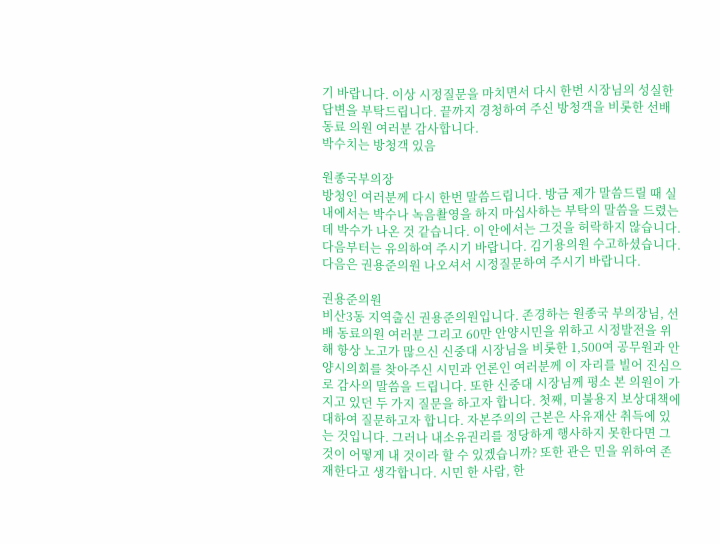기 바랍니다. 이상 시정질문을 마치면서 다시 한번 시장님의 성실한 답변을 부탁드립니다. 끝까지 경청하여 주신 방청객을 비롯한 선배 동료 의원 여러분 감사합니다.
박수치는 방청객 있음

원종국부의장
방청인 여러분께 다시 한번 말씀드립니다. 방금 제가 말씀드릴 때 실내에서는 박수나 녹음촬영을 하지 마십사하는 부탁의 말씀을 드렸는데 박수가 나온 것 같습니다. 이 안에서는 그것을 허락하지 않습니다. 다음부터는 유의하여 주시기 바랍니다. 김기용의원 수고하셨습니다. 다음은 권용준의원 나오셔서 시정질문하여 주시기 바랍니다.

권용준의원
비산3동 지역출신 권용준의원입니다. 존경하는 원종국 부의장님, 선배 동료의원 여러분 그리고 60만 안양시민을 위하고 시정발전을 위해 항상 노고가 많으신 신중대 시장님을 비롯한 1,500여 공무원과 안양시의회를 찾아주신 시민과 언론인 여러분께 이 자리를 빌어 진심으로 감사의 말씀을 드립니다. 또한 신중대 시장님께 평소 본 의원이 가지고 있던 두 가지 질문을 하고자 합니다. 첫째, 미불용지 보상대책에 대하여 질문하고자 합니다. 자본주의의 근본은 사유재산 취득에 있는 것입니다. 그러나 내소유권리를 정당하게 행사하지 못한다면 그것이 어떻게 내 것이라 할 수 있겠습니까? 또한 관은 민을 위하여 존재한다고 생각합니다. 시민 한 사람, 한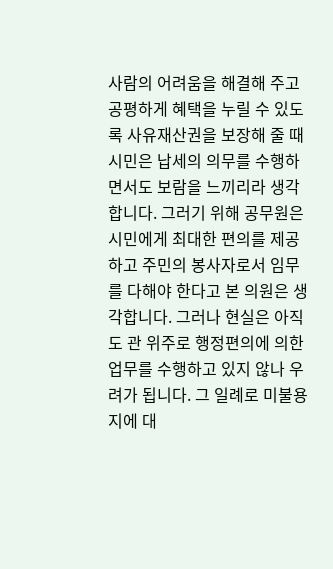사람의 어려움을 해결해 주고 공평하게 혜택을 누릴 수 있도록 사유재산권을 보장해 줄 때 시민은 납세의 의무를 수행하면서도 보람을 느끼리라 생각합니다. 그러기 위해 공무원은 시민에게 최대한 편의를 제공하고 주민의 봉사자로서 임무를 다해야 한다고 본 의원은 생각합니다. 그러나 현실은 아직도 관 위주로 행정편의에 의한 업무를 수행하고 있지 않나 우려가 됩니다. 그 일례로 미불용지에 대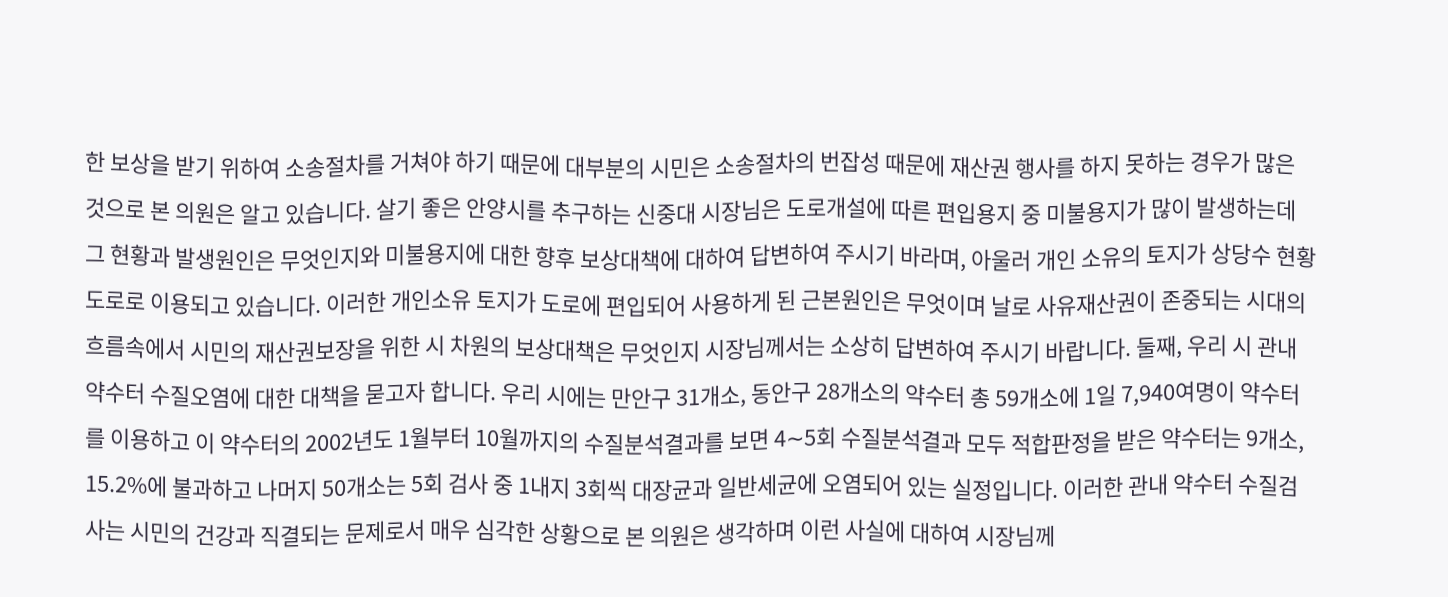한 보상을 받기 위하여 소송절차를 거쳐야 하기 때문에 대부분의 시민은 소송절차의 번잡성 때문에 재산권 행사를 하지 못하는 경우가 많은 것으로 본 의원은 알고 있습니다. 살기 좋은 안양시를 추구하는 신중대 시장님은 도로개설에 따른 편입용지 중 미불용지가 많이 발생하는데 그 현황과 발생원인은 무엇인지와 미불용지에 대한 향후 보상대책에 대하여 답변하여 주시기 바라며, 아울러 개인 소유의 토지가 상당수 현황 도로로 이용되고 있습니다. 이러한 개인소유 토지가 도로에 편입되어 사용하게 된 근본원인은 무엇이며 날로 사유재산권이 존중되는 시대의 흐름속에서 시민의 재산권보장을 위한 시 차원의 보상대책은 무엇인지 시장님께서는 소상히 답변하여 주시기 바랍니다. 둘째, 우리 시 관내 약수터 수질오염에 대한 대책을 묻고자 합니다. 우리 시에는 만안구 31개소, 동안구 28개소의 약수터 총 59개소에 1일 7,940여명이 약수터를 이용하고 이 약수터의 2002년도 1월부터 10월까지의 수질분석결과를 보면 4∼5회 수질분석결과 모두 적합판정을 받은 약수터는 9개소, 15.2%에 불과하고 나머지 50개소는 5회 검사 중 1내지 3회씩 대장균과 일반세균에 오염되어 있는 실정입니다. 이러한 관내 약수터 수질검사는 시민의 건강과 직결되는 문제로서 매우 심각한 상황으로 본 의원은 생각하며 이런 사실에 대하여 시장님께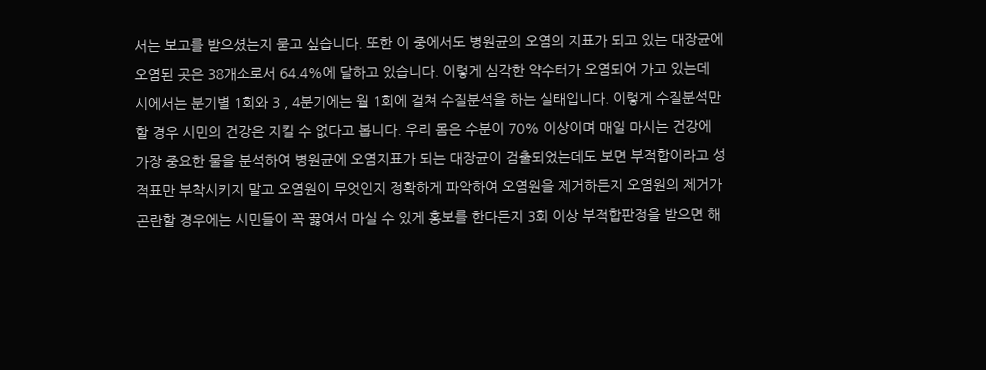서는 보고를 받으셨는지 묻고 싶습니다. 또한 이 중에서도 병원균의 오염의 지표가 되고 있는 대장균에 오염된 곳은 38개소로서 64.4%에 달하고 있습니다. 이렇게 심각한 약수터가 오염되어 가고 있는데 시에서는 분기별 1회와 3 , 4분기에는 월 1회에 걸쳐 수질분석을 하는 실태입니다. 이렇게 수질분석만 할 경우 시민의 건강은 지킬 수 없다고 봅니다. 우리 몸은 수분이 70% 이상이며 매일 마시는 건강에 가장 중요한 물을 분석하여 병원균에 오염지표가 되는 대장균이 검출되었는데도 보면 부적합이라고 성적표만 부착시키지 말고 오염원이 무엇인지 정확하게 파악하여 오염원을 제거하든지 오염원의 제거가 곤란할 경우에는 시민들이 꼭 끓여서 마실 수 있게 홍보를 한다든지 3회 이상 부적합판정을 받으면 해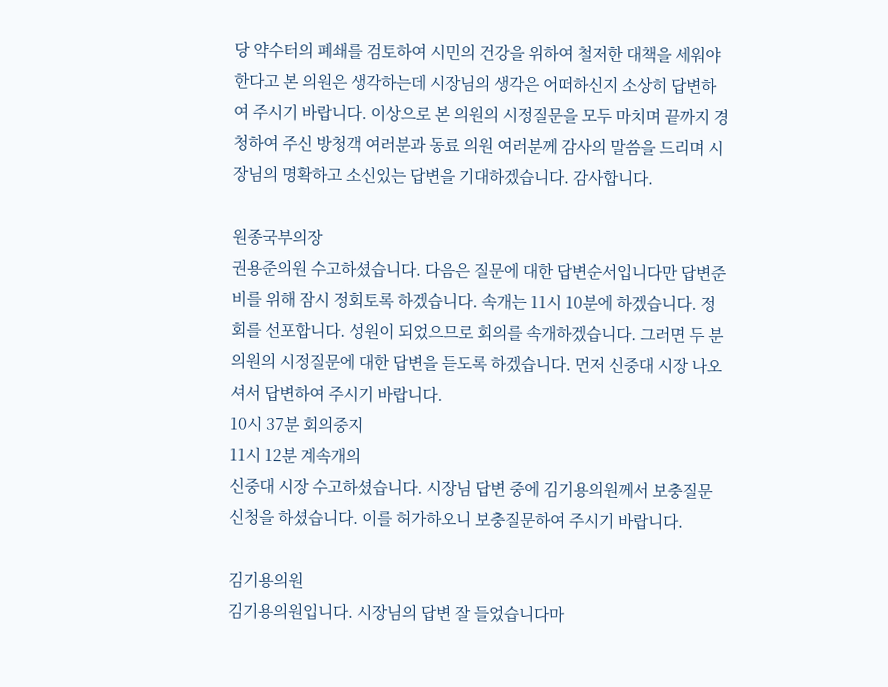당 약수터의 폐쇄를 검토하여 시민의 건강을 위하여 철저한 대책을 세워야 한다고 본 의원은 생각하는데 시장님의 생각은 어떠하신지 소상히 답변하여 주시기 바랍니다. 이상으로 본 의원의 시정질문을 모두 마치며 끝까지 경청하여 주신 방청객 여러분과 동료 의원 여러분께 감사의 말씀을 드리며 시장님의 명확하고 소신있는 답변을 기대하겠습니다. 감사합니다.

원종국부의장
권용준의원 수고하셨습니다. 다음은 질문에 대한 답변순서입니다만 답변준비를 위해 잠시 정회토록 하겠습니다. 속개는 11시 10분에 하겠습니다. 정회를 선포합니다. 성원이 되었으므로 회의를 속개하겠습니다. 그러면 두 분 의원의 시정질문에 대한 답변을 듣도록 하겠습니다. 먼저 신중대 시장 나오셔서 답변하여 주시기 바랍니다.
10시 37분 회의중지
11시 12분 계속개의
신중대 시장 수고하셨습니다. 시장님 답변 중에 김기용의원께서 보충질문 신청을 하셨습니다. 이를 허가하오니 보충질문하여 주시기 바랍니다.

김기용의원
김기용의원입니다. 시장님의 답변 잘 들었습니다마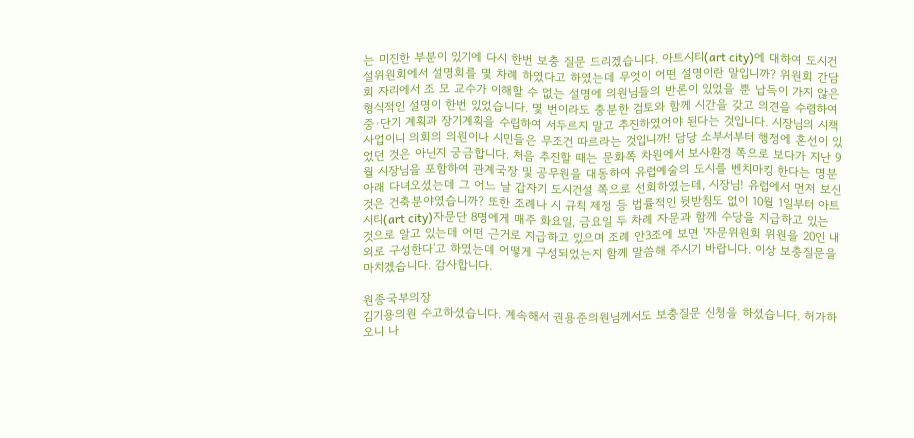는 미진한 부분이 있기에 다시 한번 보충 질문 드리겠습니다. 아트시티(art city)에 대하여 도시건설위원회에서 설명회를 몇 차례 하였다고 하였는데 무엇이 어떤 설명이란 말입니까? 위원회 간담회 자리에서 조 모 교수가 이해할 수 없는 설명에 의원님들의 반론이 있었을 뿐 납득이 가지 않은 형식적인 설명이 한번 있었습니다. 몇 번이라도 충분한 검토와 함께 시간을 갖고 의견을 수렴하여 중·단기 계획과 장기계획을 수립하여 서두르지 말고 추진하였어야 된다는 것입니다. 시장님의 시책사업이니 의회의 의원이나 시민들은 무조건 따르라는 것입니까! 담당 소부서부터 행정에 혼선이 있었던 것은 아닌지 궁금합니다. 처음 추진할 때는 문화쪽 차원에서 보사환경 쪽으로 보다가 지난 9월 시장님을 포함하여 관계국장 및 공무원을 대동하여 유럽예술의 도시를 벤치마킹 한다는 명분아래 다녀오셨는데 그 어느 날 갑자기 도시건설 쪽으로 선회하였는데, 시장님! 유럽에서 먼저 보신 것은 건축분야였습니까? 또한 조례나 시 규칙 제정 등 법률적인 뒷받침도 없이 10월 1일부터 아트시티(art city)자문단 8명에게 매주 화요일, 금요일 두 차례 자문과 함께 수당을 지급하고 있는 것으로 알고 있는데 어떤 근거로 지급하고 있으며 조례 안3조에 보면 '자문위원회 위원을 20인 내외로 구성한다'고 하였는데 어떻게 구성되었는지 함께 말씀해 주시기 바랍니다. 이상 보충질문을 마치겠습니다. 감사합니다.

원종국부의장
김기용의원 수고하셨습니다. 계속해서 권용준의원님께서도 보충질문 신청을 하셨습니다. 허가하오니 나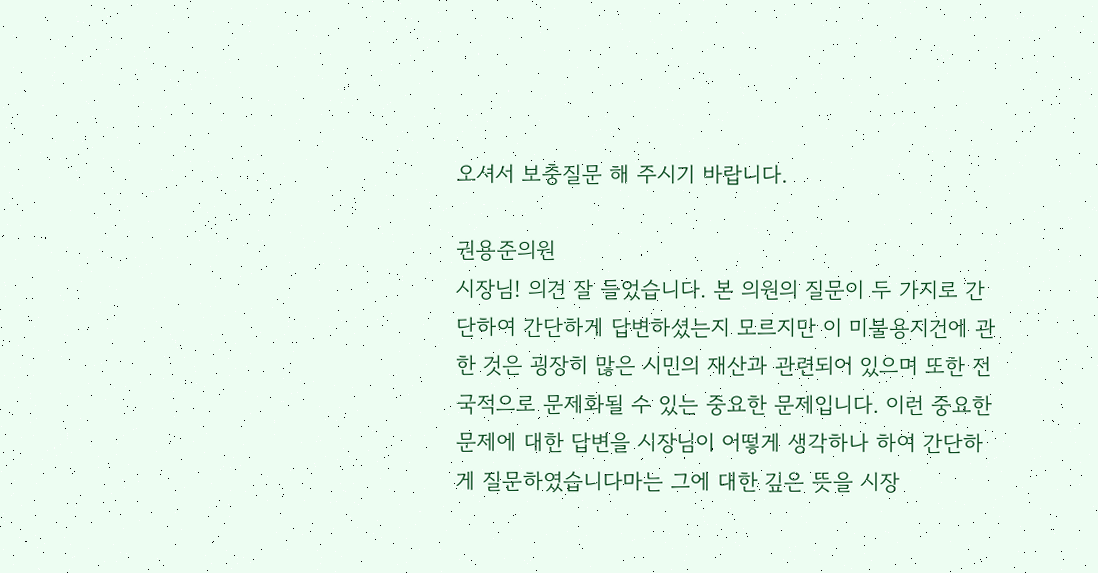오셔서 보충질문 해 주시기 바랍니다.

권용준의원
시장님! 의견 잘 들었습니다. 본 의원의 질문이 두 가지로 간단하여 간단하게 답변하셨는지 모르지만 이 미불용지건에 관한 것은 굉장히 많은 시민의 재산과 관련되어 있으며 또한 전국적으로 문제화될 수 있는 중요한 문제입니다. 이런 중요한 문제에 대한 답변을 시장님이 어떻게 생각하나 하여 간단하게 질문하였습니다마는 그에 대한 깊은 뜻을 시장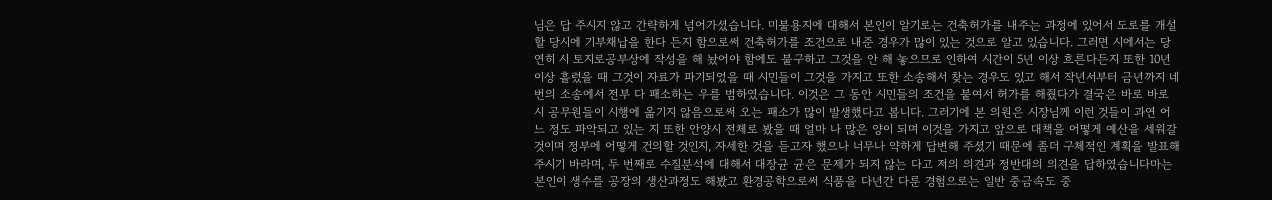님은 답 주시지 않고 간략하게 넘어가셨습니다. 미불용지에 대해서 본인이 알기로는 건축허가를 내주는 과정에 있어서 도로를 개설할 당시에 기부채납을 한다 든지 함으로써 건축허가를 조건으로 내준 경우가 많이 있는 것으로 알고 있습니다. 그러면 시에서는 당연히 시 토지로공부상에 작성을 해 놨어야 함에도 불구하고 그것을 안 해 놓으므로 인하여 시간이 5년 이상 흐른다든지 또한 10년 이상 흘렀을 때 그것이 자료가 파기되었을 때 시민들이 그것을 가지고 또한 소송해서 찾는 경우도 있고 해서 작년서부터 금년까지 네 번의 소송에서 전부 다 패소하는 우를 범하였습니다. 이것은 그 동안 시민들의 조건을 붙여서 허가를 해줬다가 결국은 바로 바로 시 공무원들이 시행에 옮기지 않음으로써 오는 패소가 많이 발생했다고 봅니다. 그러기에 본 의원은 시장님께 이런 것들이 과연 어느 정도 파악되고 있는 지 또한 안양시 전체로 봤을 때 얼마 나 많은 양이 되며 이것을 가지고 앞으로 대책을 어떻게 예산을 세워갈 것이며 정부에 어떻게 건의할 것인지, 자세한 것을 듣고자 했으나 너무나 약하게 답변해 주셨기 때문에 좀더 구체적인 계획을 발표해 주시기 바라며, 두 번째로 수질분석에 대해서 대장균 균은 문제가 되지 않는 다고 저의 의견과 정반대의 의견을 답하였습니다마는 본인이 생수를 공장의 생산과정도 해봤고 환경공학으로써 식품을 다년간 다룬 경험으로는 일반 중금속도 중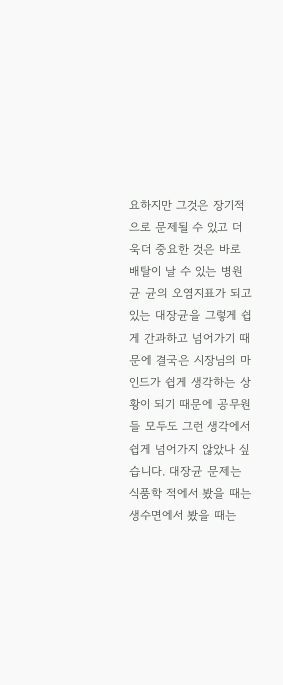요하지만 그것은 장기적으로 문제될 수 있고 더욱더 중요한 것은 바로 배탈이 날 수 있는 병원균 균의 오염지표가 되고 있는 대장균을 그렇게 쉽게 간과하고 넘어가기 때문에 결국은 시장님의 마인드가 쉽게 생각하는 상황이 되기 때문에 공무원들 모두도 그런 생각에서 쉽게 넘어가지 않았나 싶습니다. 대장균 문제는 식품학 적에서 봤을 때는 생수면에서 봤을 때는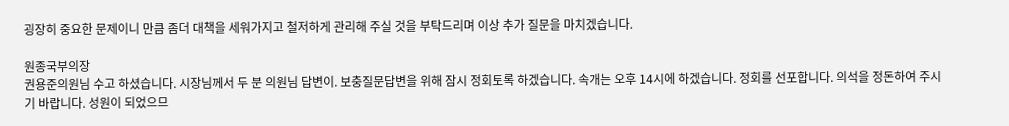굉장히 중요한 문제이니 만큼 좀더 대책을 세워가지고 철저하게 관리해 주실 것을 부탁드리며 이상 추가 질문을 마치겠습니다.

원종국부의장
권용준의원님 수고 하셨습니다. 시장님께서 두 분 의원님 답변이. 보충질문답변을 위해 잠시 정회토록 하겠습니다. 속개는 오후 14시에 하겠습니다. 정회를 선포합니다. 의석을 정돈하여 주시기 바랍니다. 성원이 되었으므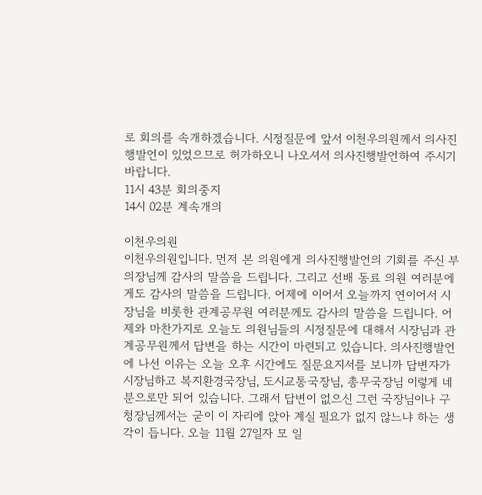로 회의를 속개하겠습니다. 시정질문에 앞서 이천우의원께서 의사진행발언이 있었으므로 허가하오니 나오셔서 의사진행발언하여 주시기 바랍니다.
11시 43분 회의중지
14시 02분 계속개의

이천우의원
이천우의원입니다. 먼저 본 의원에게 의사진행발언의 기회를 주신 부의장님께 감사의 말씀을 드립니다. 그리고 선배 동료 의원 여러분에게도 감사의 말씀을 드립니다. 어제에 이어서 오늘까지 연이어서 시장님을 비롯한 관계공무원 여러분께도 감사의 말씀을 드립니다. 어제와 마찬가지로 오늘도 의원님들의 시정질문에 대해서 시장님과 관계공무원께서 답변을 하는 시간이 마련되고 있습니다. 의사진행발언에 나선 이유는 오늘 오후 시간에도 질문요지서를 보니까 답변자가 시장님하고 복지환경국장님, 도시교통국장님, 총무국장님 이렇게 네 분으로만 되어 있습니다. 그래서 답변이 없으신 그런 국장님이나 구청장님께서는 굳이 이 자리에 앉아 계실 필요가 없지 않느냐 하는 생각이 듭니다. 오늘 11월 27일자 모 일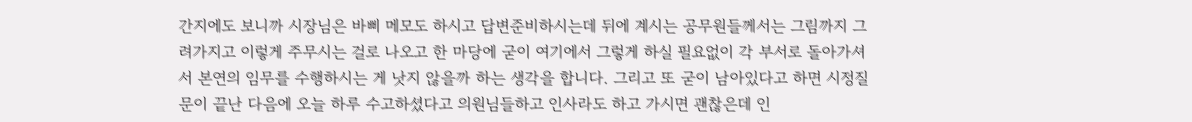간지에도 보니까 시장님은 바삐 메모도 하시고 답변준비하시는데 뒤에 계시는 공무원들께서는 그림까지 그려가지고 이렇게 주무시는 걸로 나오고 한 마당에 굳이 여기에서 그렇게 하실 필요없이 각 부서로 돌아가셔서 본연의 임무를 수행하시는 게 낫지 않을까 하는 생각을 합니다. 그리고 또 굳이 남아있다고 하면 시정질문이 끝난 다음에 오늘 하루 수고하셨다고 의원님들하고 인사라도 하고 가시면 괜찮은데 인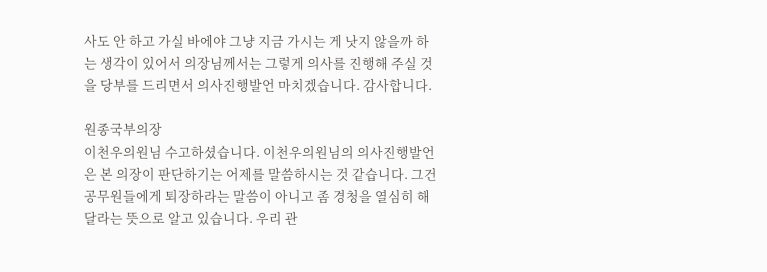사도 안 하고 가실 바에야 그냥 지금 가시는 게 낫지 않을까 하는 생각이 있어서 의장님께서는 그렇게 의사를 진행해 주실 것을 당부를 드리면서 의사진행발언 마치겠습니다. 감사합니다.

원종국부의장
이천우의원님 수고하셨습니다. 이천우의원님의 의사진행발언은 본 의장이 판단하기는 어제를 말씀하시는 것 같습니다. 그건 공무원들에게 퇴장하라는 말씀이 아니고 좀 경청을 열심히 해달라는 뜻으로 알고 있습니다. 우리 관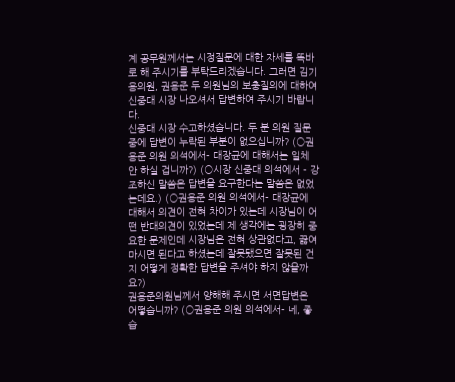계 공무원께서는 시정질문에 대한 자세를 똑바로 해 주시기를 부탁드리겠습니다. 그러면 김기용의원, 권용준 두 의원님의 보충질의에 대하여 신중대 시장 나오셔서 답변하여 주시기 바랍니다.
신중대 시장 수고하셨습니다. 두 분 의원 질문 중에 답변이 누락된 부분이 없으십니까? (○권용준 의원 의석에서- 대장균에 대해서는 일체 안 하실 겁니까?) (○시장 신중대 의석에서 - 강조하신 말씀은 답변을 요구한다는 말씀은 없었는데요.) (○권용준 의원 의석에서- 대장균에 대해서 의견이 전혀 차이가 있는데 시장님이 어떤 반대의견이 있었는데 제 생각에는 굉장히 중요한 문제인데 시장님은 전혀 상관없다고, 끓여마시면 된다고 하셨는데 잘못됐으면 잘못된 건지 어떻게 정확한 답변을 주셔야 하지 않을까요?)
권용준의원님께서 양해해 주시면 서면답변은 어떻습니까? (○권용준 의원 의석에서- 네, 좋습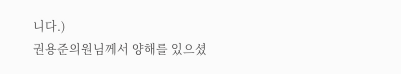니다.)
권용준의원님께서 양해를 있으셨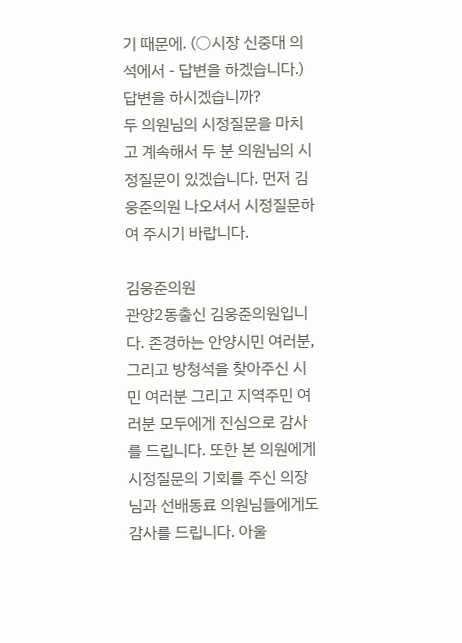기 때문에. (○시장 신중대 의석에서 - 답변을 하겠습니다.)
답변을 하시겠습니까?
두 의원님의 시정질문을 마치고 계속해서 두 분 의원님의 시정질문이 있겠습니다. 먼저 김웅준의원 나오셔서 시정질문하여 주시기 바랍니다.

김웅준의원
관양2동출신 김웅준의원입니다. 존경하는 안양시민 여러분, 그리고 방청석을 찾아주신 시민 여러분 그리고 지역주민 여러분 모두에게 진심으로 감사를 드립니다. 또한 본 의원에게 시정질문의 기회를 주신 의장님과 선배동료 의원님들에게도 감사를 드립니다. 아울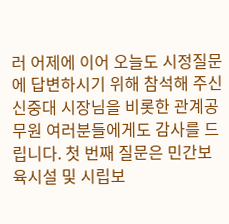러 어제에 이어 오늘도 시정질문에 답변하시기 위해 참석해 주신 신중대 시장님을 비롯한 관계공무원 여러분들에게도 감사를 드립니다. 첫 번째 질문은 민간보육시설 및 시립보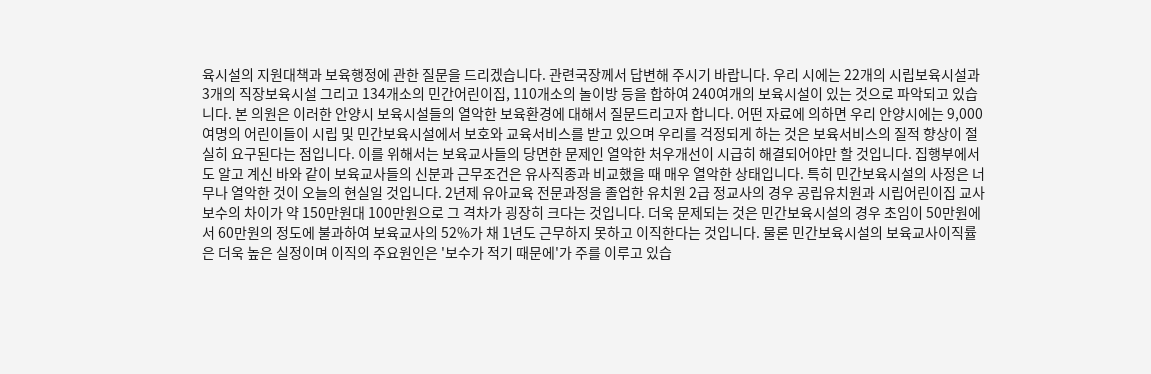육시설의 지원대책과 보육행정에 관한 질문을 드리겠습니다. 관련국장께서 답변해 주시기 바랍니다. 우리 시에는 22개의 시립보육시설과 3개의 직장보육시설 그리고 134개소의 민간어린이집, 110개소의 놀이방 등을 합하여 240여개의 보육시설이 있는 것으로 파악되고 있습니다. 본 의원은 이러한 안양시 보육시설들의 열악한 보육환경에 대해서 질문드리고자 합니다. 어떤 자료에 의하면 우리 안양시에는 9,000여명의 어린이들이 시립 및 민간보육시설에서 보호와 교육서비스를 받고 있으며 우리를 걱정되게 하는 것은 보육서비스의 질적 향상이 절실히 요구된다는 점입니다. 이를 위해서는 보육교사들의 당면한 문제인 열악한 처우개선이 시급히 해결되어야만 할 것입니다. 집행부에서도 알고 계신 바와 같이 보육교사들의 신분과 근무조건은 유사직종과 비교했을 때 매우 열악한 상태입니다. 특히 민간보육시설의 사정은 너무나 열악한 것이 오늘의 현실일 것입니다. 2년제 유아교육 전문과정을 졸업한 유치원 2급 정교사의 경우 공립유치원과 시립어린이집 교사 보수의 차이가 약 150만원대 100만원으로 그 격차가 굉장히 크다는 것입니다. 더욱 문제되는 것은 민간보육시설의 경우 초임이 50만원에서 60만원의 정도에 불과하여 보육교사의 52%가 채 1년도 근무하지 못하고 이직한다는 것입니다. 물론 민간보육시설의 보육교사이직률은 더욱 높은 실정이며 이직의 주요원인은 '보수가 적기 때문에'가 주를 이루고 있습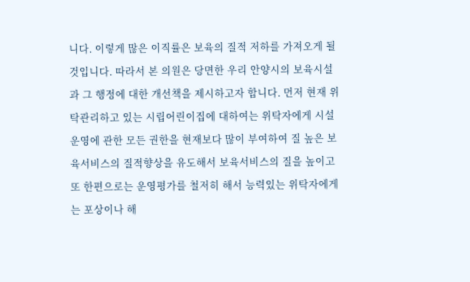니다. 이렇게 많은 이직률은 보육의 질적 저하를 가져오게 될 것입니다. 따라서 본 의원은 당면한 우리 안양시의 보육시설과 그 행정에 대한 개선책을 제시하고자 합니다. 먼저 현재 위탁관리하고 있는 시립어린이집에 대하여는 위탁자에게 시설운영에 관한 모든 권한을 현재보다 많이 부여하여 질 높은 보육서비스의 질적향상을 유도해서 보육서비스의 질을 높이고 또 한편으로는 운영평가를 철저히 해서 능력있는 위탁자에게는 포상이나 해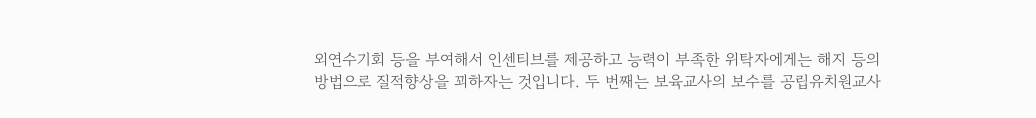외연수기회 등을 부여해서 인센티브를 제공하고 능력이 부족한 위탁자에게는 해지 등의 방법으로 질적향상을 꾀하자는 것입니다. 두 번째는 보육교사의 보수를 공립유치원교사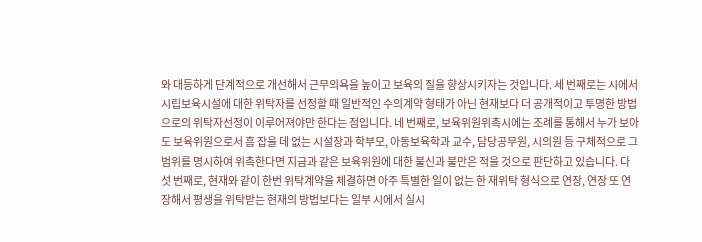와 대등하게 단계적으로 개선해서 근무의욕을 높이고 보육의 질을 향상시키자는 것입니다. 세 번째로는 시에서 시립보육시설에 대한 위탁자를 선정할 때 일반적인 수의계약 형태가 아닌 현재보다 더 공개적이고 투명한 방법으로의 위탁자선정이 이루어져야만 한다는 점입니다. 네 번째로, 보육위원위촉시에는 조례를 통해서 누가 보아도 보육위원으로서 흠 잡을 데 없는 시설장과 학부모, 아동보육학과 교수, 담당공무원, 시의원 등 구체적으로 그 범위를 명시하여 위촉한다면 지금과 같은 보육위원에 대한 불신과 불만은 적을 것으로 판단하고 있습니다. 다섯 번째로, 현재와 같이 한번 위탁계약을 체결하면 아주 특별한 일이 없는 한 재위탁 형식으로 연장, 연장 또 연장해서 평생을 위탁받는 현재의 방법보다는 일부 시에서 실시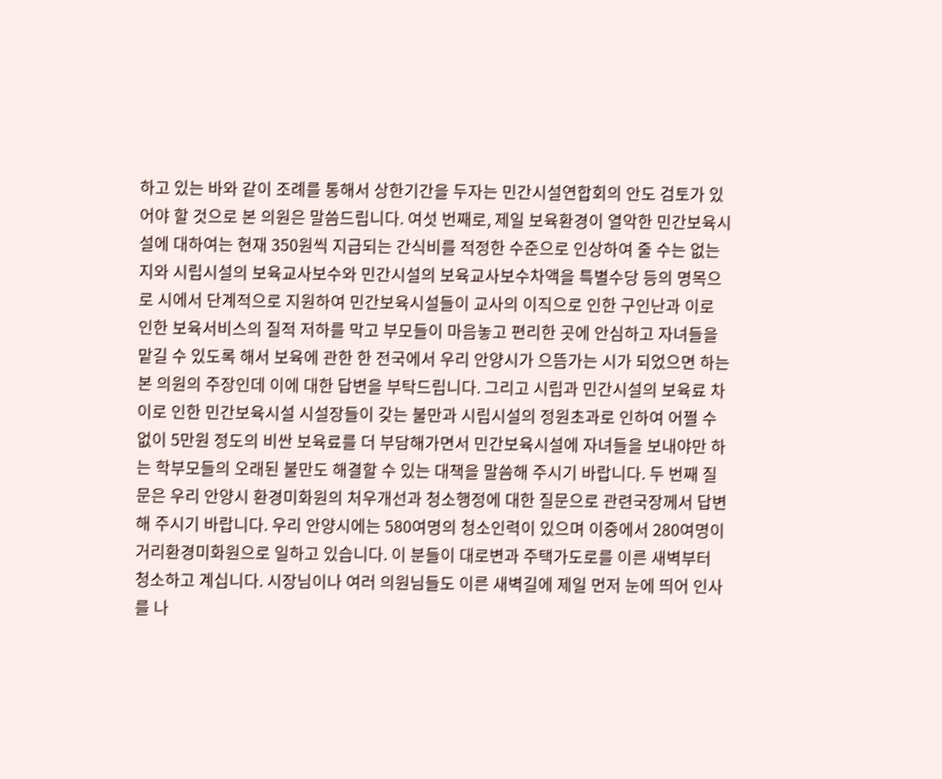하고 있는 바와 같이 조례를 통해서 상한기간을 두자는 민간시설연합회의 안도 검토가 있어야 할 것으로 본 의원은 말씀드립니다. 여섯 번째로, 제일 보육환경이 열악한 민간보육시설에 대하여는 현재 350원씩 지급되는 간식비를 적정한 수준으로 인상하여 줄 수는 없는지와 시립시설의 보육교사보수와 민간시설의 보육교사보수차액을 특별수당 등의 명목으로 시에서 단계적으로 지원하여 민간보육시설들이 교사의 이직으로 인한 구인난과 이로 인한 보육서비스의 질적 저하를 막고 부모들이 마음놓고 편리한 곳에 안심하고 자녀들을 맡길 수 있도록 해서 보육에 관한 한 전국에서 우리 안양시가 으뜸가는 시가 되었으면 하는 본 의원의 주장인데 이에 대한 답변을 부탁드립니다. 그리고 시립과 민간시설의 보육료 차이로 인한 민간보육시설 시설장들이 갖는 불만과 시립시설의 정원초과로 인하여 어쩔 수 없이 5만원 정도의 비싼 보육료를 더 부담해가면서 민간보육시설에 자녀들을 보내야만 하는 학부모들의 오래된 불만도 해결할 수 있는 대책을 말씀해 주시기 바랍니다. 두 번째 질문은 우리 안양시 환경미화원의 처우개선과 청소행정에 대한 질문으로 관련국장께서 답변해 주시기 바랍니다. 우리 안양시에는 580여명의 청소인력이 있으며 이중에서 280여명이 거리환경미화원으로 일하고 있습니다. 이 분들이 대로변과 주택가도로를 이른 새벽부터 청소하고 계십니다. 시장님이나 여러 의원님들도 이른 새벽길에 제일 먼저 눈에 띄어 인사를 나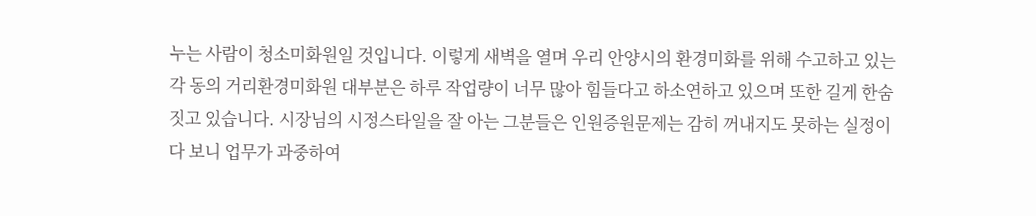누는 사람이 청소미화원일 것입니다. 이렇게 새벽을 열며 우리 안양시의 환경미화를 위해 수고하고 있는 각 동의 거리환경미화원 대부분은 하루 작업량이 너무 많아 힘들다고 하소연하고 있으며 또한 길게 한숨짓고 있습니다. 시장님의 시정스타일을 잘 아는 그분들은 인원증원문제는 감히 꺼내지도 못하는 실정이다 보니 업무가 과중하여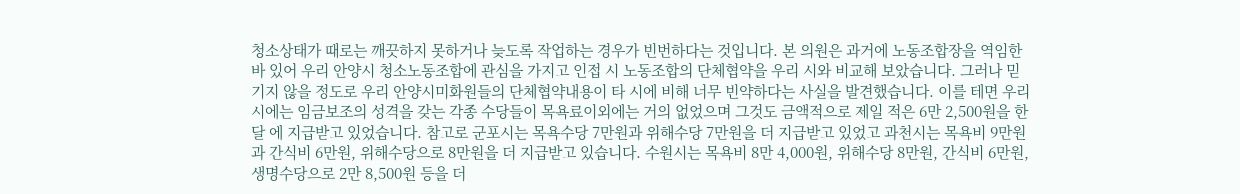청소상태가 때로는 깨끗하지 못하거나 늦도록 작업하는 경우가 빈번하다는 것입니다. 본 의원은 과거에 노동조합장을 역임한 바 있어 우리 안양시 청소노동조합에 관심을 가지고 인접 시 노동조합의 단체협약을 우리 시와 비교해 보았습니다. 그러나 믿기지 않을 정도로 우리 안양시미화원들의 단체협약내용이 타 시에 비해 너무 빈약하다는 사실을 발견했습니다. 이를 테면 우리 시에는 임금보조의 성격을 갖는 각종 수당들이 목욕료이외에는 거의 없었으며 그것도 금액적으로 제일 적은 6만 2,500원을 한달 에 지급받고 있었습니다. 참고로 군포시는 목욕수당 7만원과 위해수당 7만원을 더 지급받고 있었고 과천시는 목욕비 9만원과 간식비 6만원, 위해수당으로 8만원을 더 지급받고 있습니다. 수원시는 목욕비 8만 4,000원, 위해수당 8만원, 간식비 6만원, 생명수당으로 2만 8,500원 등을 더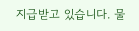지급받고 있습니다. 물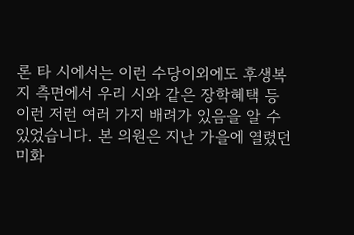론 타 시에서는 이런 수당이외에도 후생복지 측면에서 우리 시와 같은 장학혜택 등 이런 저런 여러 가지 배려가 있음을 알 수 있었습니다. 본 의원은 지난 가을에 열렸던 미화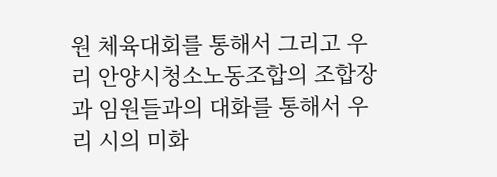원 체육대회를 통해서 그리고 우리 안양시청소노동조합의 조합장과 임원들과의 대화를 통해서 우리 시의 미화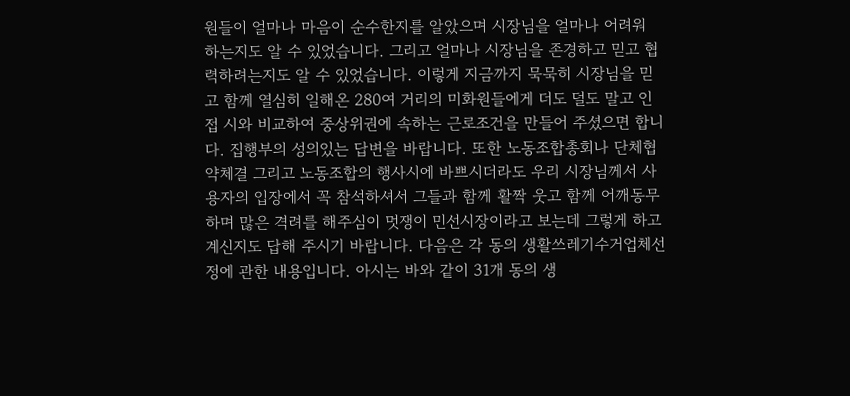원들이 얼마나 마음이 순수한지를 알았으며 시장님을 얼마나 어려워 하는지도 알 수 있었습니다. 그리고 얼마나 시장님을 존경하고 믿고 협력하려는지도 알 수 있었습니다. 이렇게 지금까지 묵묵히 시장님을 믿고 함께 열심히 일해온 280여 거리의 미화원들에게 더도 덜도 말고 인접 시와 비교하여 중상위권에 속하는 근로조건을 만들어 주셨으면 합니다. 집행부의 성의있는 답변을 바랍니다. 또한 노동조합총회나 단체협약체결 그리고 노동조합의 행사시에 바쁘시더라도 우리 시장님께서 사용자의 입장에서 꼭 참석하셔서 그들과 함께 활짝 웃고 함께 어깨동무하며 많은 격려를 해주심이 멋쟁이 민선시장이라고 보는데 그렇게 하고 계신지도 답해 주시기 바랍니다. 다음은 각 동의 생활쓰레기수거업체선정에 관한 내용입니다. 아시는 바와 같이 31개 동의 생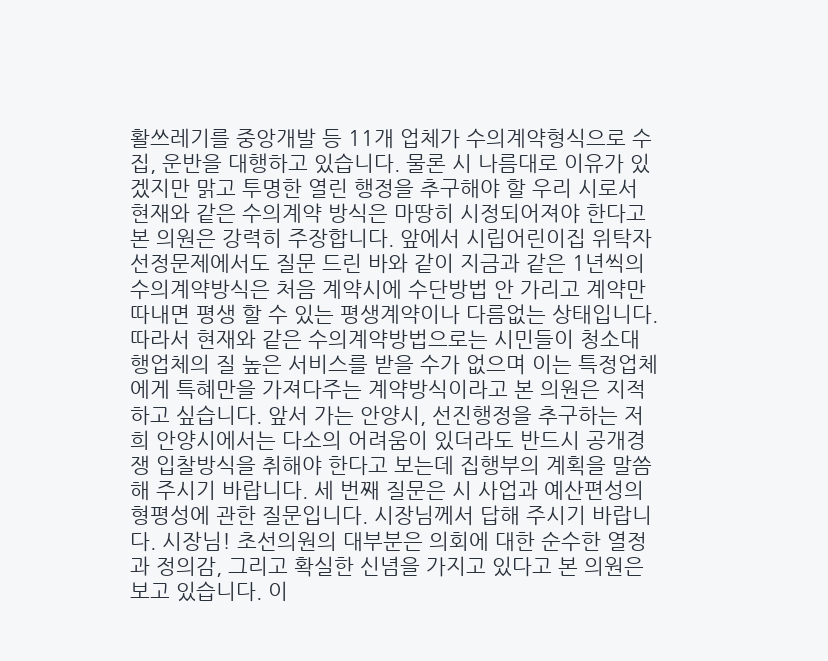활쓰레기를 중앙개발 등 11개 업체가 수의계약형식으로 수집, 운반을 대행하고 있습니다. 물론 시 나름대로 이유가 있겠지만 맑고 투명한 열린 행정을 추구해야 할 우리 시로서 현재와 같은 수의계약 방식은 마땅히 시정되어져야 한다고 본 의원은 강력히 주장합니다. 앞에서 시립어린이집 위탁자 선정문제에서도 질문 드린 바와 같이 지금과 같은 1년씩의 수의계약방식은 처음 계약시에 수단방법 안 가리고 계약만 따내면 평생 할 수 있는 평생계약이나 다름없는 상태입니다. 따라서 현재와 같은 수의계약방법으로는 시민들이 청소대행업체의 질 높은 서비스를 받을 수가 없으며 이는 특정업체에게 특혜만을 가져다주는 계약방식이라고 본 의원은 지적하고 싶습니다. 앞서 가는 안양시, 선진행정을 추구하는 저희 안양시에서는 다소의 어려움이 있더라도 반드시 공개경쟁 입찰방식을 취해야 한다고 보는데 집행부의 계획을 말씀 해 주시기 바랍니다. 세 번째 질문은 시 사업과 예산편성의 형평성에 관한 질문입니다. 시장님께서 답해 주시기 바랍니다. 시장님! 초선의원의 대부분은 의회에 대한 순수한 열정과 정의감, 그리고 확실한 신념을 가지고 있다고 본 의원은 보고 있습니다. 이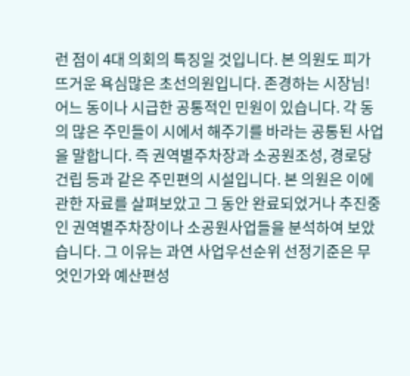런 점이 4대 의회의 특징일 것입니다. 본 의원도 피가 뜨거운 욕심많은 초선의원입니다. 존경하는 시장님! 어느 동이나 시급한 공통적인 민원이 있습니다. 각 동의 많은 주민들이 시에서 해주기를 바라는 공통된 사업을 말합니다. 즉 권역별주차장과 소공원조성, 경로당 건립 등과 같은 주민편의 시설입니다. 본 의원은 이에 관한 자료를 살펴보았고 그 동안 완료되었거나 추진중인 권역별주차장이나 소공원사업들을 분석하여 보았습니다. 그 이유는 과연 사업우선순위 선정기준은 무엇인가와 예산편성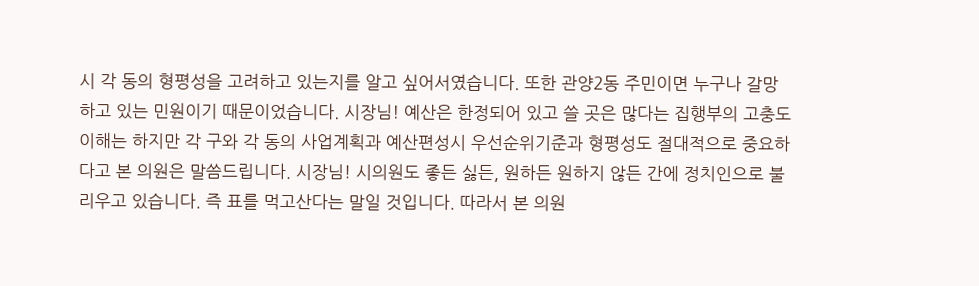시 각 동의 형평성을 고려하고 있는지를 알고 싶어서였습니다. 또한 관양2동 주민이면 누구나 갈망하고 있는 민원이기 때문이었습니다. 시장님! 예산은 한정되어 있고 쓸 곳은 많다는 집행부의 고충도 이해는 하지만 각 구와 각 동의 사업계획과 예산편성시 우선순위기준과 형평성도 절대적으로 중요하다고 본 의원은 말씀드립니다. 시장님! 시의원도 좋든 싫든, 원하든 원하지 않든 간에 정치인으로 불리우고 있습니다. 즉 표를 먹고산다는 말일 것입니다. 따라서 본 의원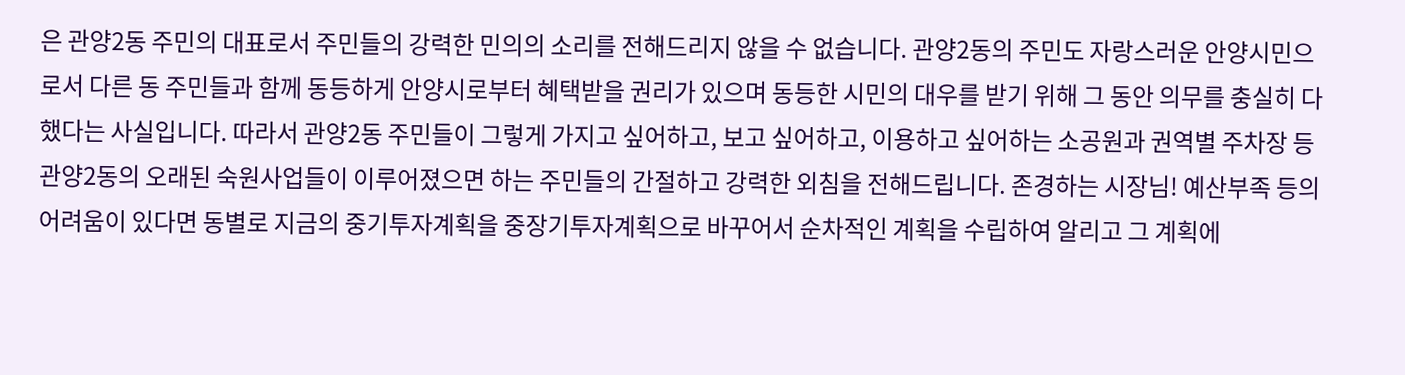은 관양2동 주민의 대표로서 주민들의 강력한 민의의 소리를 전해드리지 않을 수 없습니다. 관양2동의 주민도 자랑스러운 안양시민으로서 다른 동 주민들과 함께 동등하게 안양시로부터 혜택받을 권리가 있으며 동등한 시민의 대우를 받기 위해 그 동안 의무를 충실히 다 했다는 사실입니다. 따라서 관양2동 주민들이 그렇게 가지고 싶어하고, 보고 싶어하고, 이용하고 싶어하는 소공원과 권역별 주차장 등 관양2동의 오래된 숙원사업들이 이루어졌으면 하는 주민들의 간절하고 강력한 외침을 전해드립니다. 존경하는 시장님! 예산부족 등의 어려움이 있다면 동별로 지금의 중기투자계획을 중장기투자계획으로 바꾸어서 순차적인 계획을 수립하여 알리고 그 계획에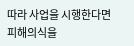따라 사업을 시행한다면 피해의식을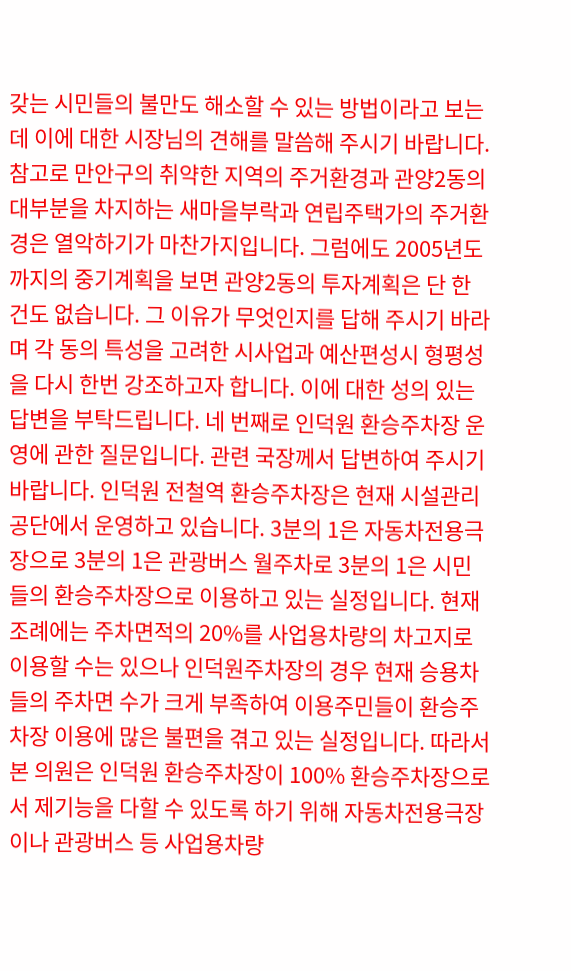갖는 시민들의 불만도 해소할 수 있는 방법이라고 보는데 이에 대한 시장님의 견해를 말씀해 주시기 바랍니다. 참고로 만안구의 취약한 지역의 주거환경과 관양2동의 대부분을 차지하는 새마을부락과 연립주택가의 주거환경은 열악하기가 마찬가지입니다. 그럼에도 2005년도까지의 중기계획을 보면 관양2동의 투자계획은 단 한건도 없습니다. 그 이유가 무엇인지를 답해 주시기 바라며 각 동의 특성을 고려한 시사업과 예산편성시 형평성을 다시 한번 강조하고자 합니다. 이에 대한 성의 있는 답변을 부탁드립니다. 네 번째로 인덕원 환승주차장 운영에 관한 질문입니다. 관련 국장께서 답변하여 주시기 바랍니다. 인덕원 전철역 환승주차장은 현재 시설관리공단에서 운영하고 있습니다. 3분의 1은 자동차전용극장으로 3분의 1은 관광버스 월주차로 3분의 1은 시민들의 환승주차장으로 이용하고 있는 실정입니다. 현재 조례에는 주차면적의 20%를 사업용차량의 차고지로 이용할 수는 있으나 인덕원주차장의 경우 현재 승용차들의 주차면 수가 크게 부족하여 이용주민들이 환승주차장 이용에 많은 불편을 겪고 있는 실정입니다. 따라서 본 의원은 인덕원 환승주차장이 100% 환승주차장으로서 제기능을 다할 수 있도록 하기 위해 자동차전용극장이나 관광버스 등 사업용차량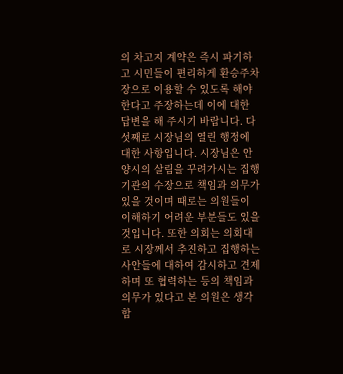의 차고지 계약은 즉시 파기하고 시민들이 편리하게 환승주차장으로 이용할 수 있도록 해야 한다고 주장하는데 이에 대한 답변을 해 주시기 바랍니다. 다섯째로 시장님의 열린 행정에 대한 사항입니다. 시장님은 안양시의 살림을 꾸려가시는 집행기관의 수장으로 책임과 의무가 있을 것이며 때로는 의원들이 이해하기 어려운 부분들도 있을 것입니다. 또한 의회는 의회대로 시장께서 추진하고 집행하는 사안들에 대하여 감시하고 견제하며 또 협력하는 등의 책임과 의무가 있다고 본 의원은 생각합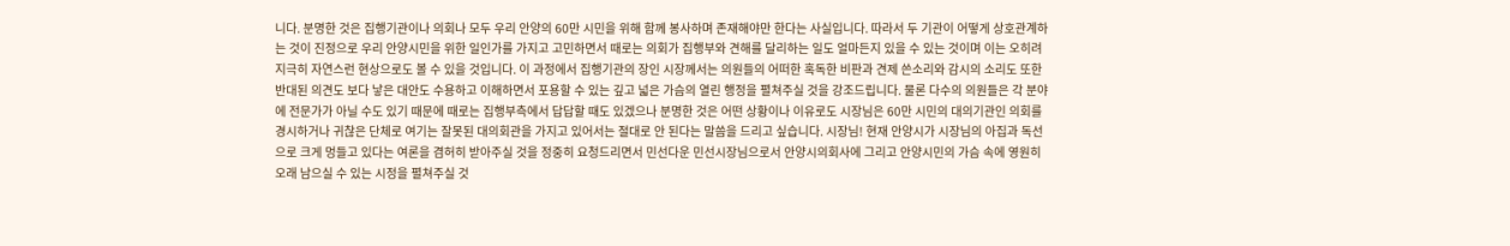니다. 분명한 것은 집행기관이나 의회나 모두 우리 안양의 60만 시민을 위해 함께 봉사하며 존재해야만 한다는 사실입니다. 따라서 두 기관이 어떻게 상호관계하는 것이 진정으로 우리 안양시민을 위한 일인가를 가지고 고민하면서 때로는 의회가 집행부와 견해를 달리하는 일도 얼마든지 있을 수 있는 것이며 이는 오히려 지극히 자연스런 현상으로도 볼 수 있을 것입니다. 이 과정에서 집행기관의 장인 시장께서는 의원들의 어떠한 혹독한 비판과 견제 쓴소리와 감시의 소리도 또한 반대된 의견도 보다 낳은 대안도 수용하고 이해하면서 포용할 수 있는 깊고 넓은 가슴의 열린 행정을 펼쳐주실 것을 강조드립니다. 물론 다수의 의원들은 각 분야에 전문가가 아닐 수도 있기 때문에 때로는 집행부측에서 답답할 때도 있겠으나 분명한 것은 어떤 상황이나 이유로도 시장님은 60만 시민의 대의기관인 의회를 경시하거나 귀찮은 단체로 여기는 잘못된 대의회관을 가지고 있어서는 절대로 안 된다는 말씀을 드리고 싶습니다. 시장님! 현재 안양시가 시장님의 아집과 독선으로 크게 멍들고 있다는 여론을 겸허히 받아주실 것을 정중히 요청드리면서 민선다운 민선시장님으로서 안양시의회사에 그리고 안양시민의 가슴 속에 영원히 오래 남으실 수 있는 시정을 펼쳐주실 것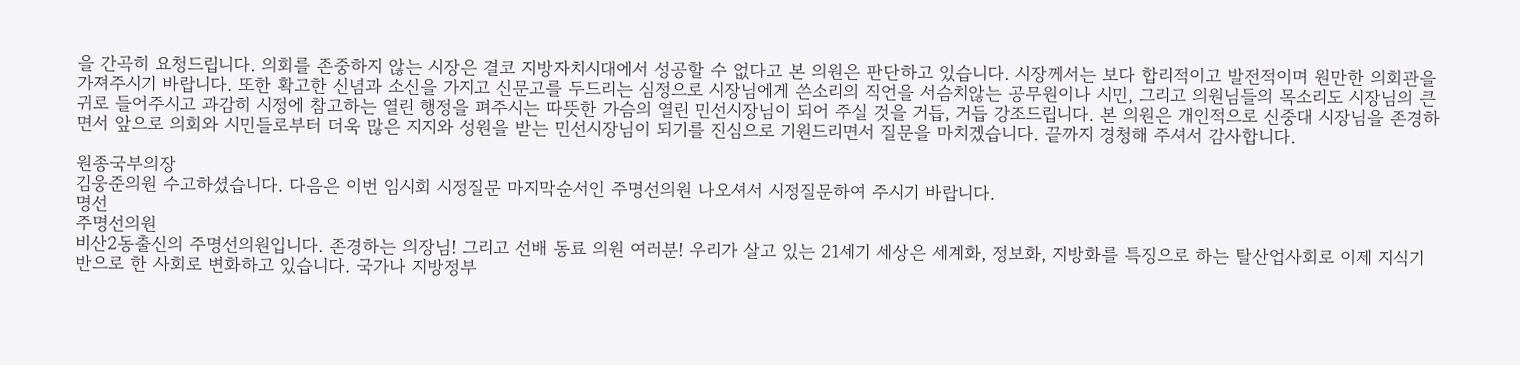을 간곡히 요청드립니다. 의회를 존중하지 않는 시장은 결코 지방자치시대에서 성공할 수 없다고 본 의원은 판단하고 있습니다. 시장께서는 보다 합리적이고 발전적이며 원만한 의회관을 가져주시기 바랍니다. 또한 확고한 신념과 소신을 가지고 신문고를 두드리는 심정으로 시장님에게 쓴소리의 직언을 서슴치않는 공무원이나 시민, 그리고 의원님들의 목소리도 시장님의 큰 귀로 들어주시고 과감히 시정에 참고하는 열린 행정을 펴주시는 따뜻한 가슴의 열린 민선시장님이 되어 주실 것을 거듭, 거듭 강조드립니다. 본 의원은 개인적으로 신중대 시장님을 존경하면서 앞으로 의회와 시민들로부터 더욱 많은 지지와 성원을 받는 민선시장님이 되기를 진심으로 기원드리면서 질문을 마치겠습니다. 끝까지 경청해 주셔서 감사합니다.

원종국부의장
김웅준의원 수고하셨습니다. 다음은 이번 임시회 시정질문 마지막순서인 주명선의원 나오셔서 시정질문하여 주시기 바랍니다.
명선
주명선의원
비산2동출신의 주명선의원입니다. 존경하는 의장님! 그리고 선배 동료 의원 여러분! 우리가 살고 있는 21세기 세상은 세계화, 정보화, 지방화를 특징으로 하는 탈산업사회로 이제 지식기반으로 한 사회로 변화하고 있습니다. 국가나 지방정부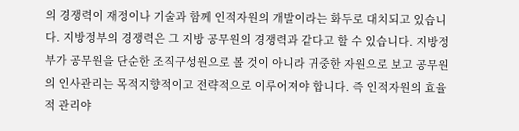의 경쟁력이 재정이나 기술과 함께 인적자원의 개발이라는 화두로 대치되고 있습니다. 지방정부의 경쟁력은 그 지방 공무원의 경쟁력과 같다고 할 수 있습니다. 지방정부가 공무원을 단순한 조직구성원으로 볼 것이 아니라 귀중한 자원으로 보고 공무원의 인사관리는 목적지향적이고 전략적으로 이루어져야 합니다. 즉 인적자원의 효율적 관리야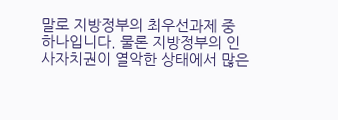말로 지방정부의 최우선과제 중 하나입니다. 물론 지방정부의 인사자치권이 열악한 상태에서 많은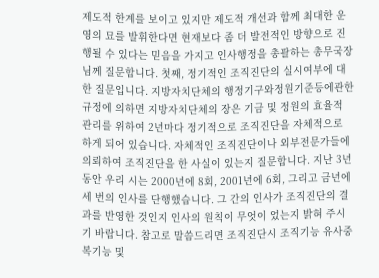제도적 한계를 보이고 있지만 제도적 개선과 함께 최대한 운영의 묘를 발휘한다면 현재보다 좀 더 발전적인 방향으로 진행될 수 있다는 믿음을 가지고 인사행정을 총괄하는 총무국장님께 질문합니다. 첫째, 정기적인 조직진단의 실시여부에 대한 질문입니다. 지방자치단체의 행정기구와정원기준등에관한규정에 의하면 지방자치단체의 장은 기금 및 정원의 효율적 관리를 위하여 2년마다 정기적으로 조직진단을 자체적으로 하게 되어 있습니다. 자체적인 조직진단이나 외부전문가들에 의뢰하여 조직진단을 한 사실이 있는지 질문합니다. 지난 3년 동안 우리 시는 2000년에 8회, 2001년에 6회, 그리고 금년에 세 번의 인사를 단행했습니다. 그 간의 인사가 조직진단의 결과를 반영한 것인지 인사의 원칙이 무엇이 었는지 밝혀 주시기 바랍니다. 참고로 말씀드리면 조직진단시 조직기능 유사중복기능 및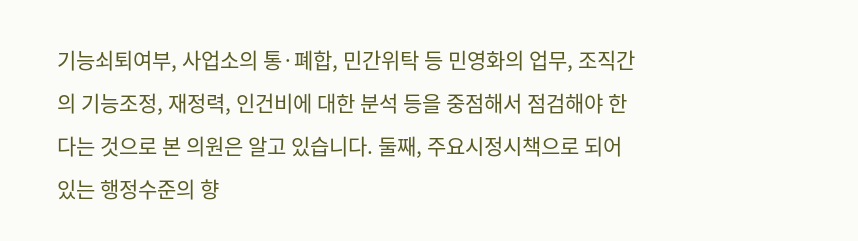기능쇠퇴여부, 사업소의 통·폐합, 민간위탁 등 민영화의 업무, 조직간의 기능조정, 재정력, 인건비에 대한 분석 등을 중점해서 점검해야 한다는 것으로 본 의원은 알고 있습니다. 둘째, 주요시정시책으로 되어 있는 행정수준의 향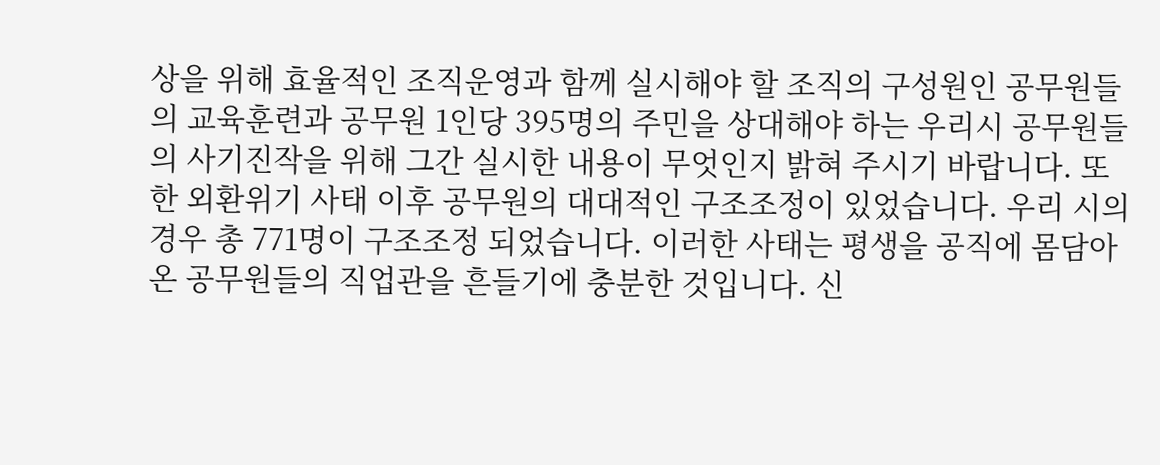상을 위해 효율적인 조직운영과 함께 실시해야 할 조직의 구성원인 공무원들의 교육훈련과 공무원 1인당 395명의 주민을 상대해야 하는 우리시 공무원들의 사기진작을 위해 그간 실시한 내용이 무엇인지 밝혀 주시기 바랍니다. 또한 외환위기 사태 이후 공무원의 대대적인 구조조정이 있었습니다. 우리 시의 경우 총 771명이 구조조정 되었습니다. 이러한 사태는 평생을 공직에 몸담아온 공무원들의 직업관을 흔들기에 충분한 것입니다. 신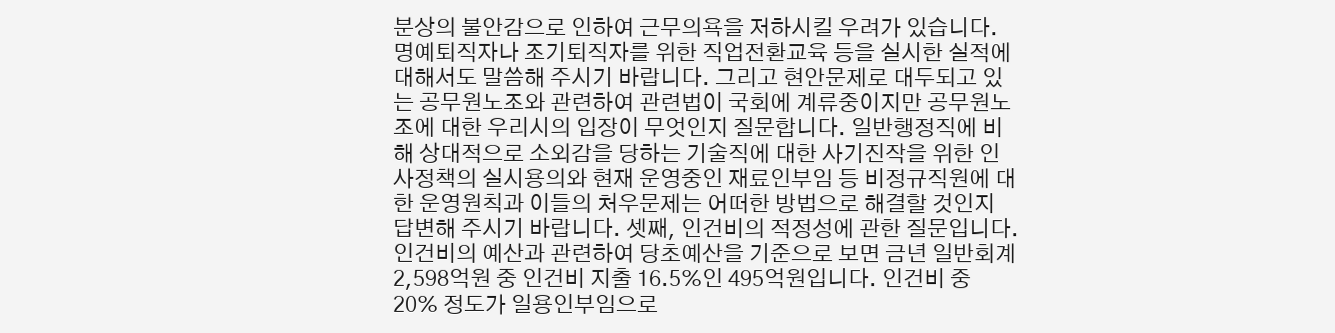분상의 불안감으로 인하여 근무의욕을 저하시킬 우려가 있습니다. 명예퇴직자나 조기퇴직자를 위한 직업전환교육 등을 실시한 실적에 대해서도 말씀해 주시기 바랍니다. 그리고 현안문제로 대두되고 있는 공무원노조와 관련하여 관련법이 국회에 계류중이지만 공무원노조에 대한 우리시의 입장이 무엇인지 질문합니다. 일반행정직에 비해 상대적으로 소외감을 당하는 기술직에 대한 사기진작을 위한 인사정책의 실시용의와 현재 운영중인 재료인부임 등 비정규직원에 대한 운영원칙과 이들의 처우문제는 어떠한 방법으로 해결할 것인지 답변해 주시기 바랍니다. 셋째, 인건비의 적정성에 관한 질문입니다. 인건비의 예산과 관련하여 당초예산을 기준으로 보면 금년 일반회계 2,598억원 중 인건비 지출 16.5%인 495억원입니다. 인건비 중 20% 정도가 일용인부임으로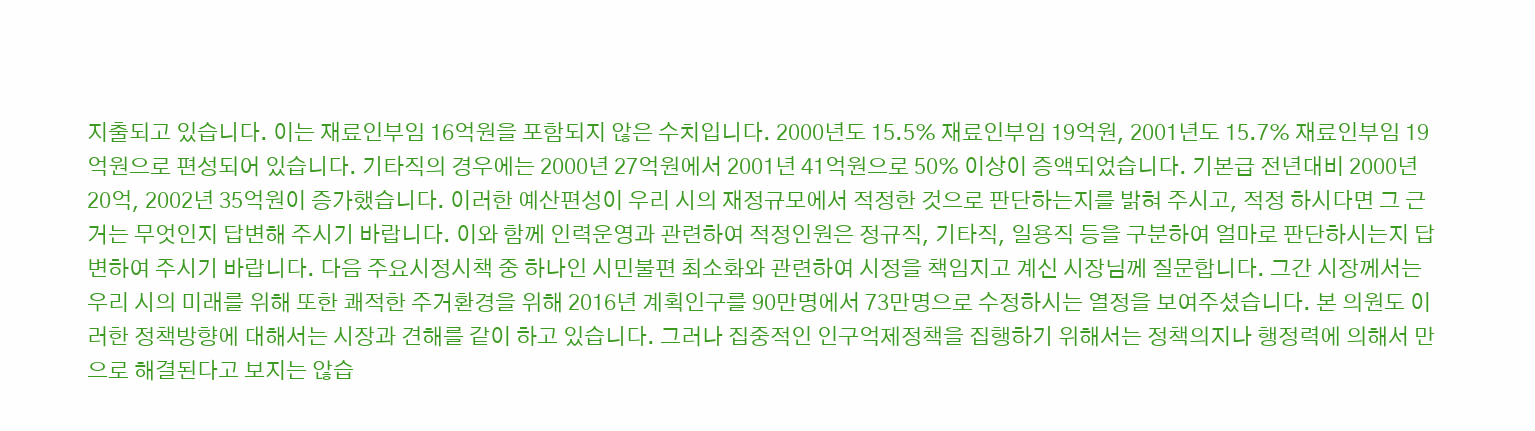지출되고 있습니다. 이는 재료인부임 16억원을 포함되지 않은 수치입니다. 2000년도 15.5% 재료인부임 19억원, 2001년도 15.7% 재료인부임 19억원으로 편성되어 있습니다. 기타직의 경우에는 2000년 27억원에서 2001년 41억원으로 50% 이상이 증액되었습니다. 기본급 전년대비 2000년 20억, 2002년 35억원이 증가했습니다. 이러한 예산편성이 우리 시의 재정규모에서 적정한 것으로 판단하는지를 밝혀 주시고, 적정 하시다면 그 근거는 무엇인지 답변해 주시기 바랍니다. 이와 함께 인력운영과 관련하여 적정인원은 정규직, 기타직, 일용직 등을 구분하여 얼마로 판단하시는지 답변하여 주시기 바랍니다. 다음 주요시정시책 중 하나인 시민불편 최소화와 관련하여 시정을 책임지고 계신 시장님께 질문합니다. 그간 시장께서는 우리 시의 미래를 위해 또한 쾌적한 주거환경을 위해 2016년 계획인구를 90만명에서 73만명으로 수정하시는 열정을 보여주셨습니다. 본 의원도 이러한 정책방향에 대해서는 시장과 견해를 같이 하고 있습니다. 그러나 집중적인 인구억제정책을 집행하기 위해서는 정책의지나 행정력에 의해서 만으로 해결된다고 보지는 않습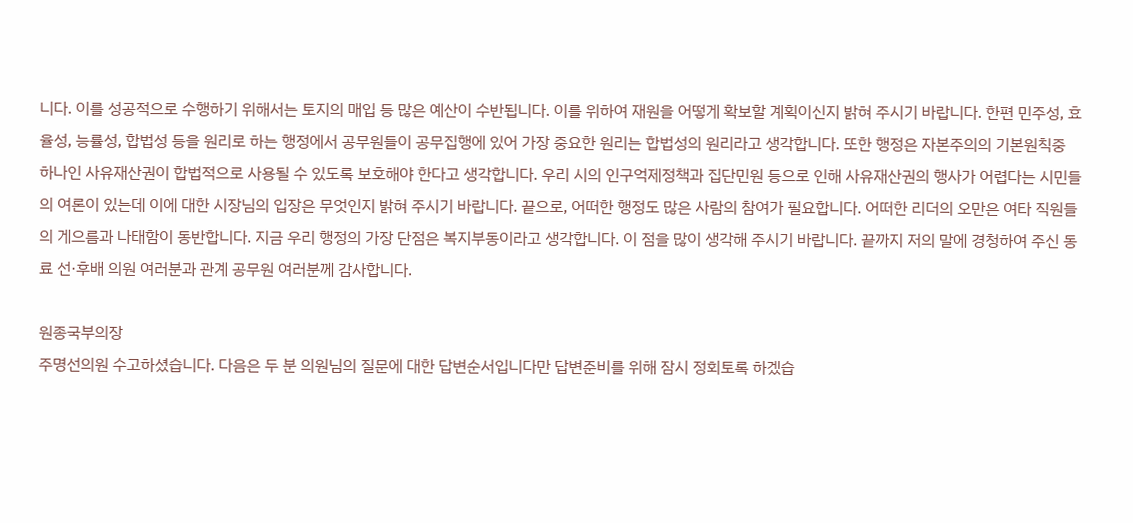니다. 이를 성공적으로 수행하기 위해서는 토지의 매입 등 많은 예산이 수반됩니다. 이를 위하여 재원을 어떻게 확보할 계획이신지 밝혀 주시기 바랍니다. 한편 민주성, 효율성, 능률성, 합법성 등을 원리로 하는 행정에서 공무원들이 공무집행에 있어 가장 중요한 원리는 합법성의 원리라고 생각합니다. 또한 행정은 자본주의의 기본원칙중 하나인 사유재산권이 합법적으로 사용될 수 있도록 보호해야 한다고 생각합니다. 우리 시의 인구억제정책과 집단민원 등으로 인해 사유재산권의 행사가 어렵다는 시민들의 여론이 있는데 이에 대한 시장님의 입장은 무엇인지 밝혀 주시기 바랍니다. 끝으로, 어떠한 행정도 많은 사람의 참여가 필요합니다. 어떠한 리더의 오만은 여타 직원들의 게으름과 나태함이 동반합니다. 지금 우리 행정의 가장 단점은 복지부동이라고 생각합니다. 이 점을 많이 생각해 주시기 바랍니다. 끝까지 저의 말에 경청하여 주신 동료 선·후배 의원 여러분과 관계 공무원 여러분께 감사합니다.

원종국부의장
주명선의원 수고하셨습니다. 다음은 두 분 의원님의 질문에 대한 답변순서입니다만 답변준비를 위해 잠시 정회토록 하겠습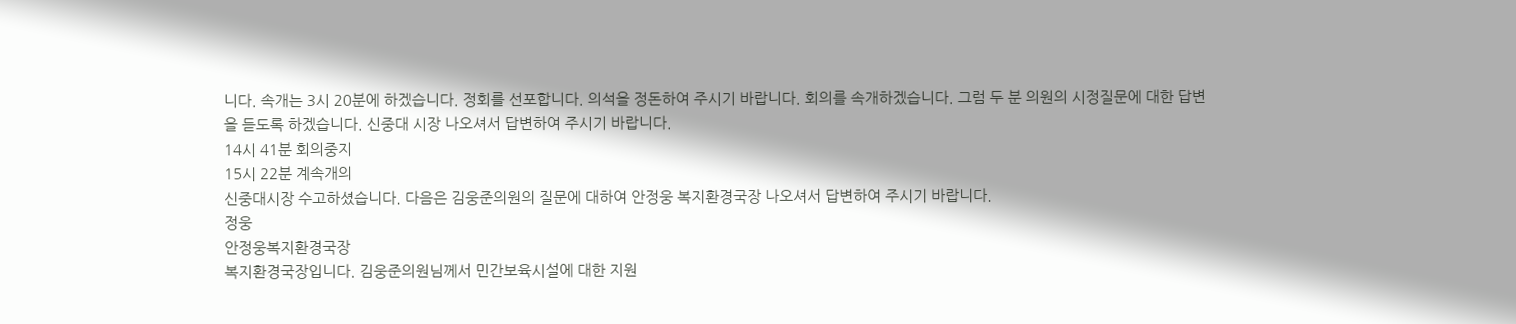니다. 속개는 3시 20분에 하겠습니다. 정회를 선포합니다. 의석을 정돈하여 주시기 바랍니다. 회의를 속개하겠습니다. 그럼 두 분 의원의 시정질문에 대한 답변을 듣도록 하겠습니다. 신중대 시장 나오셔서 답변하여 주시기 바랍니다.
14시 41분 회의중지
15시 22분 계속개의
신중대시장 수고하셨습니다. 다음은 김웅준의원의 질문에 대하여 안정웅 복지환경국장 나오셔서 답변하여 주시기 바랍니다.
정웅
안정웅복지환경국장
복지환경국장입니다. 김웅준의원님께서 민간보육시설에 대한 지원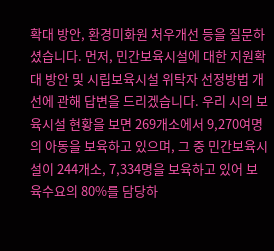확대 방안, 환경미화원 처우개선 등을 질문하셨습니다. 먼저, 민간보육시설에 대한 지원확대 방안 및 시립보육시설 위탁자 선정방법 개선에 관해 답변을 드리겠습니다. 우리 시의 보육시설 현황을 보면 269개소에서 9,270여명의 아동을 보육하고 있으며, 그 중 민간보육시설이 244개소, 7,334명을 보육하고 있어 보육수요의 80%를 담당하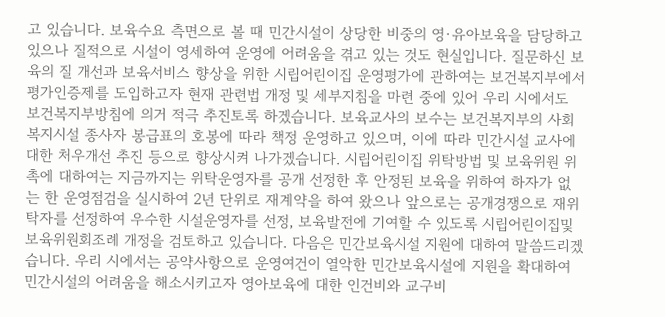고 있습니다. 보육수요 측면으로 볼 때 민간시설이 상당한 비중의 영·유아보육을 담당하고 있으나 질적으로 시설이 영세하여 운영에 어려움을 겪고 있는 것도 현실입니다. 질문하신 보육의 질 개선과 보육서비스 향상을 위한 시립어린이집 운영평가에 관하여는 보건복지부에서 평가인증제를 도입하고자 현재 관련법 개정 및 세부지침을 마련 중에 있어 우리 시에서도 보건복지부방침에 의거 적극 추진토록 하겠습니다. 보육교사의 보수는 보건복지부의 사회복지시설 종사자 봉급표의 호봉에 따라 책정 운영하고 있으며, 이에 따라 민간시설 교사에 대한 처우개선 추진 등으로 향상시켜 나가겠습니다. 시립어린이집 위탁방법 및 보육위원 위촉에 대하여는 지금까지는 위탁운영자를 공개 선정한 후 안정된 보육을 위하여 하자가 없는 한 운영점검을 실시하여 2년 단위로 재계약을 하여 왔으나 앞으로는 공개경쟁으로 재위탁자를 선정하여 우수한 시설운영자를 선정, 보육발전에 기여할 수 있도록 시립어린이집및보육위원회조례 개정을 검토하고 있습니다. 다음은 민간보육시설 지원에 대하여 말씀드리겠습니다. 우리 시에서는 공약사항으로 운영여건이 열악한 민간보육시설에 지원을 확대하여 민간시설의 어려움을 해소시키고자 영아보육에 대한 인건비와 교구비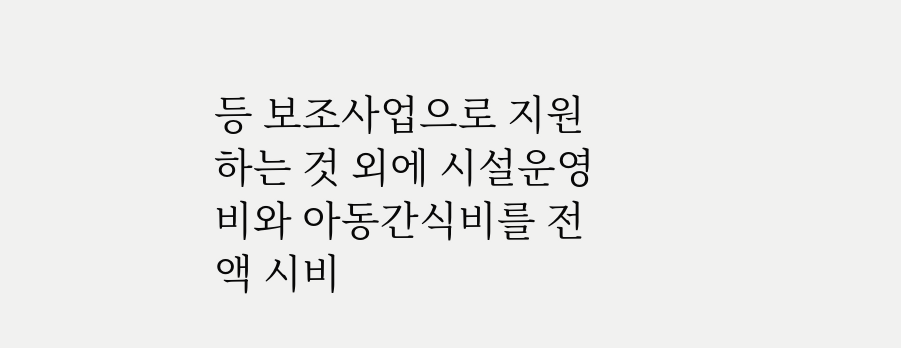등 보조사업으로 지원하는 것 외에 시설운영비와 아동간식비를 전액 시비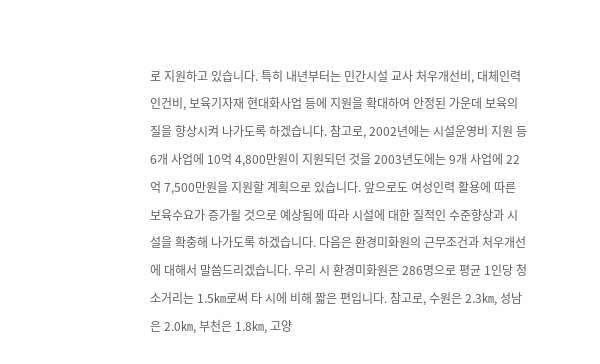로 지원하고 있습니다. 특히 내년부터는 민간시설 교사 처우개선비, 대체인력 인건비, 보육기자재 현대화사업 등에 지원을 확대하여 안정된 가운데 보육의 질을 향상시켜 나가도록 하겠습니다. 참고로, 2002년에는 시설운영비 지원 등 6개 사업에 10억 4,800만원이 지원되던 것을 2003년도에는 9개 사업에 22억 7,500만원을 지원할 계획으로 있습니다. 앞으로도 여성인력 활용에 따른 보육수요가 증가될 것으로 예상됨에 따라 시설에 대한 질적인 수준향상과 시설을 확충해 나가도록 하겠습니다. 다음은 환경미화원의 근무조건과 처우개선에 대해서 말씀드리겠습니다. 우리 시 환경미화원은 286명으로 평균 1인당 청소거리는 1.5㎞로써 타 시에 비해 짧은 편입니다. 참고로, 수원은 2.3㎞, 성남은 2.0㎞, 부천은 1.8㎞, 고양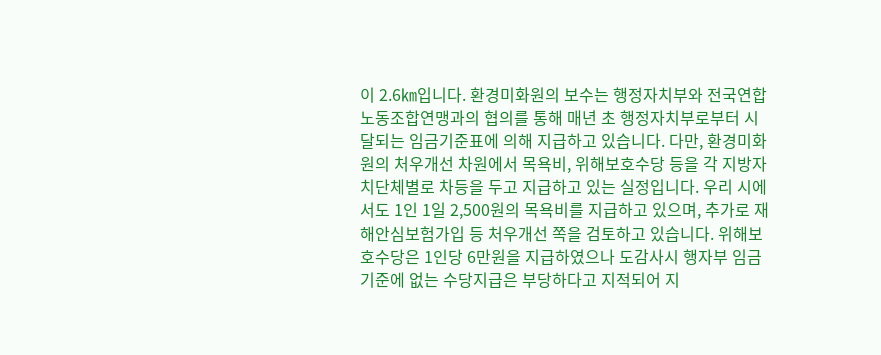이 2.6㎞입니다. 환경미화원의 보수는 행정자치부와 전국연합노동조합연맹과의 협의를 통해 매년 초 행정자치부로부터 시달되는 임금기준표에 의해 지급하고 있습니다. 다만, 환경미화원의 처우개선 차원에서 목욕비, 위해보호수당 등을 각 지방자치단체별로 차등을 두고 지급하고 있는 실정입니다. 우리 시에서도 1인 1일 2,500원의 목욕비를 지급하고 있으며, 추가로 재해안심보험가입 등 처우개선 쪽을 검토하고 있습니다. 위해보호수당은 1인당 6만원을 지급하였으나 도감사시 행자부 임금기준에 없는 수당지급은 부당하다고 지적되어 지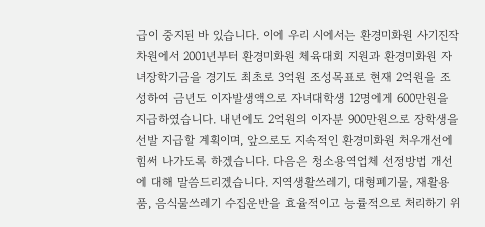급이 중지된 바 있습니다. 이에 우리 시에서는 환경미화원 사기진작 차원에서 2001년부터 환경미화원 체육대회 지원과 환경미화원 자녀장학기금을 경기도 최초로 3억원 조성목표로 현재 2억원을 조성하여 금년도 이자발생액으로 자녀대학생 12명에게 600만원을 지급하였습니다. 내년에도 2억원의 이자분 900만원으로 장학생을 선발 지급할 계획이며, 앞으로도 지속적인 환경미화원 처우개선에 힘써 나가도록 하겠습니다. 다음은 청소용역업체 선정방법 개선에 대해 말씀드리겠습니다. 지역생활쓰레기, 대형폐기물, 재활용품, 음식물쓰레기 수집운반을 효율적이고 능률적으로 처리하기 위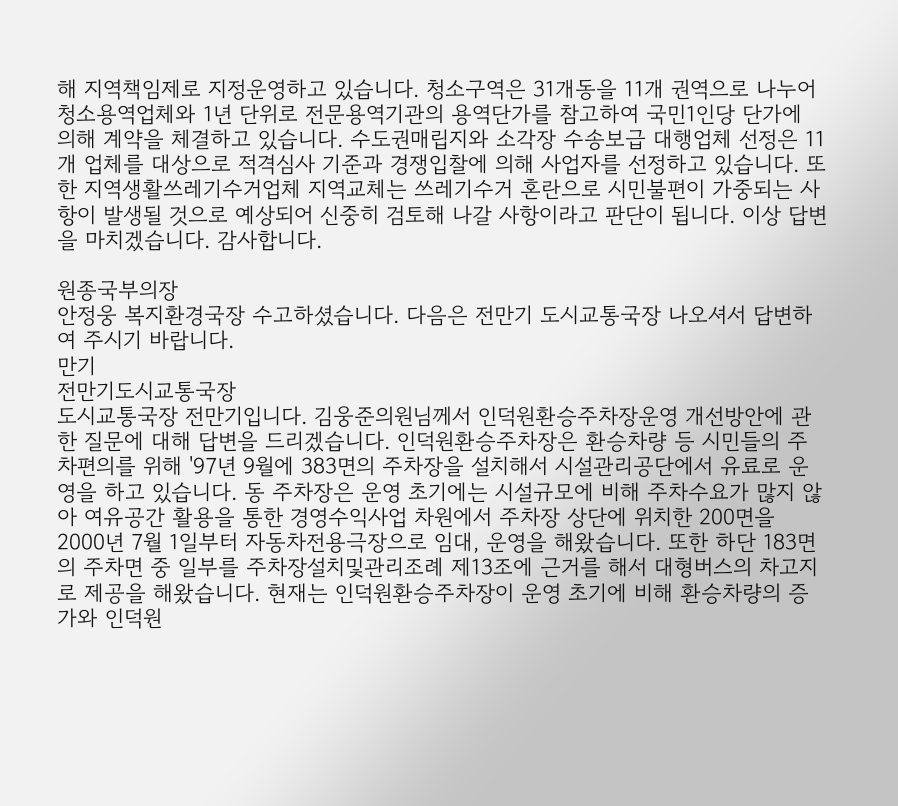해 지역책임제로 지정운영하고 있습니다. 청소구역은 31개동을 11개 권역으로 나누어 청소용역업체와 1년 단위로 전문용역기관의 용역단가를 참고하여 국민1인당 단가에 의해 계약을 체결하고 있습니다. 수도권매립지와 소각장 수송보급 대행업체 선정은 11개 업체를 대상으로 적격심사 기준과 경쟁입찰에 의해 사업자를 선정하고 있습니다. 또한 지역생활쓰레기수거업체 지역교체는 쓰레기수거 혼란으로 시민불편이 가중되는 사항이 발생될 것으로 예상되어 신중히 검토해 나갈 사항이라고 판단이 됩니다. 이상 답변을 마치겠습니다. 감사합니다.

원종국부의장
안정웅 복지환경국장 수고하셨습니다. 다음은 전만기 도시교통국장 나오셔서 답변하여 주시기 바랍니다.
만기
전만기도시교통국장
도시교통국장 전만기입니다. 김웅준의원님께서 인덕원환승주차장운영 개선방안에 관한 질문에 대해 답변을 드리겠습니다. 인덕원환승주차장은 환승차량 등 시민들의 주차편의를 위해 '97년 9월에 383면의 주차장을 설치해서 시설관리공단에서 유료로 운영을 하고 있습니다. 동 주차장은 운영 초기에는 시설규모에 비해 주차수요가 많지 않아 여유공간 활용을 통한 경영수익사업 차원에서 주차장 상단에 위치한 200면을 2000년 7월 1일부터 자동차전용극장으로 임대, 운영을 해왔습니다. 또한 하단 183면의 주차면 중 일부를 주차장설치및관리조례 제13조에 근거를 해서 대형버스의 차고지로 제공을 해왔습니다. 현재는 인덕원환승주차장이 운영 초기에 비해 환승차량의 증가와 인덕원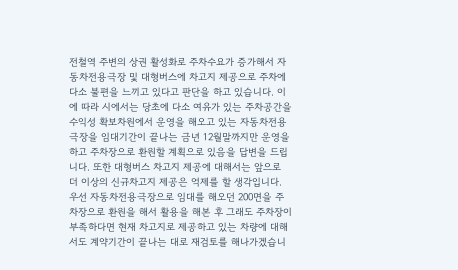전철역 주변의 상권 활성화로 주차수요가 증가해서 자동차전용극장 및 대형버스에 차고지 제공으로 주차에 다소 불편을 느끼고 있다고 판단을 하고 있습니다. 이에 따라 시에서는 당초에 다소 여유가 있는 주차공간을 수익성 확보차원에서 운영을 해오고 있는 자동차전용극장을 임대기간이 끝나는 금년 12월말까지만 운영을 하고 주차장으로 환원할 계획으로 있음을 답변을 드립니다. 또한 대형버스 차고지 제공에 대해서는 앞으로 더 이상의 신규차고지 제공은 억제를 할 생각입니다. 우선 자동차전용극장으로 임대를 해오던 200면을 주차장으로 환원을 해서 활용을 해본 후 그래도 주차장이 부족하다면 현재 차고지로 제공하고 있는 차량에 대해서도 계약기간이 끝나는 대로 재검토를 해나가겠습니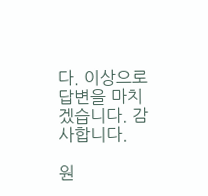다. 이상으로 답변을 마치겠습니다. 감사합니다.

원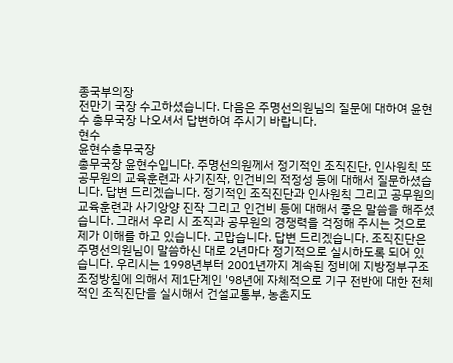종국부의장
전만기 국장 수고하셨습니다. 다음은 주명선의원님의 질문에 대하여 윤현수 총무국장 나오셔서 답변하여 주시기 바랍니다.
현수
윤현수총무국장
총무국장 윤현수입니다. 주명선의원께서 정기적인 조직진단, 인사원칙 또 공무원의 교육훈련과 사기진작, 인건비의 적정성 등에 대해서 질문하셨습니다. 답변 드리겠습니다. 정기적인 조직진단과 인사원칙 그리고 공무원의 교육훈련과 사기앙양 진작 그리고 인건비 등에 대해서 좋은 말씀을 해주셨습니다. 그래서 우리 시 조직과 공무원의 경쟁력을 걱정해 주시는 것으로 제가 이해를 하고 있습니다. 고맙습니다. 답변 드리겠습니다. 조직진단은 주명선의원님이 말씀하신 대로 2년마다 정기적으로 실시하도록 되어 있습니다. 우리시는 1998년부터 2001년까지 계속된 정비에 지방정부구조조정방침에 의해서 제1단계인 '98년에 자체적으로 기구 전반에 대한 전체적인 조직진단을 실시해서 건설교통부, 농촌지도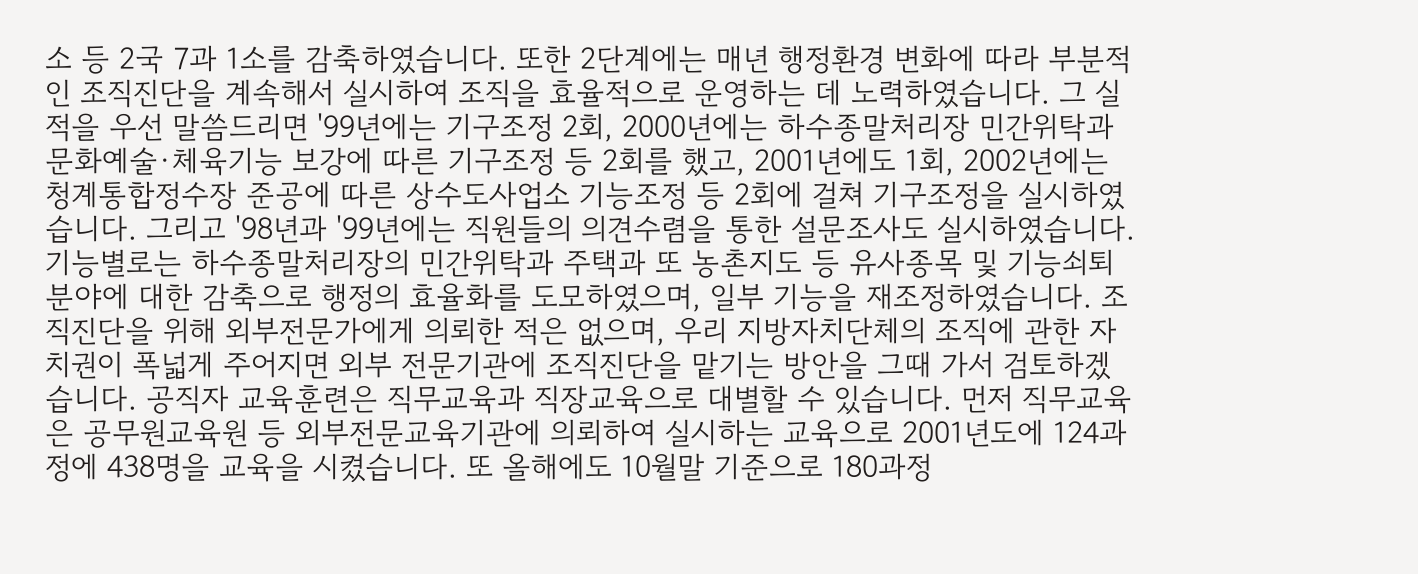소 등 2국 7과 1소를 감축하였습니다. 또한 2단계에는 매년 행정환경 변화에 따라 부분적인 조직진단을 계속해서 실시하여 조직을 효율적으로 운영하는 데 노력하였습니다. 그 실적을 우선 말씀드리면 '99년에는 기구조정 2회, 2000년에는 하수종말처리장 민간위탁과 문화예술·체육기능 보강에 따른 기구조정 등 2회를 했고, 2001년에도 1회, 2002년에는 청계통합정수장 준공에 따른 상수도사업소 기능조정 등 2회에 걸쳐 기구조정을 실시하였습니다. 그리고 '98년과 '99년에는 직원들의 의견수렴을 통한 설문조사도 실시하였습니다. 기능별로는 하수종말처리장의 민간위탁과 주택과 또 농촌지도 등 유사종목 및 기능쇠퇴 분야에 대한 감축으로 행정의 효율화를 도모하였으며, 일부 기능을 재조정하였습니다. 조직진단을 위해 외부전문가에게 의뢰한 적은 없으며, 우리 지방자치단체의 조직에 관한 자치권이 폭넓게 주어지면 외부 전문기관에 조직진단을 맡기는 방안을 그때 가서 검토하겠습니다. 공직자 교육훈련은 직무교육과 직장교육으로 대별할 수 있습니다. 먼저 직무교육은 공무원교육원 등 외부전문교육기관에 의뢰하여 실시하는 교육으로 2001년도에 124과정에 438명을 교육을 시켰습니다. 또 올해에도 10월말 기준으로 180과정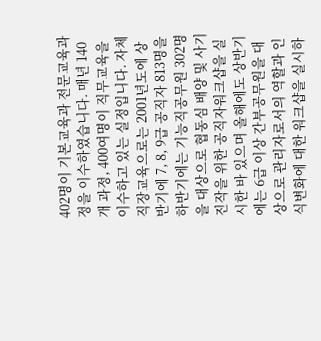402명이 기본교육과 전문교육과정을 이수하였습니다. 매년 140개 과정, 400여명이 직무교육을 이수하고 있는 실정입니다. 자체직장교육으로는 2001년도에 상반기에 7, 8, 9급 공직자 813명을 하반기에는 기능직공무원 302명을 대상으로 협동심 배양 및 사기진작을 위한 공직자워크샵을 실시한 바 있으며 올해에도 상반기에는 6급 이상 간부공무원을 대상으로 관리자로서의 역할과 인식변화에 대한 워크샵을 실시하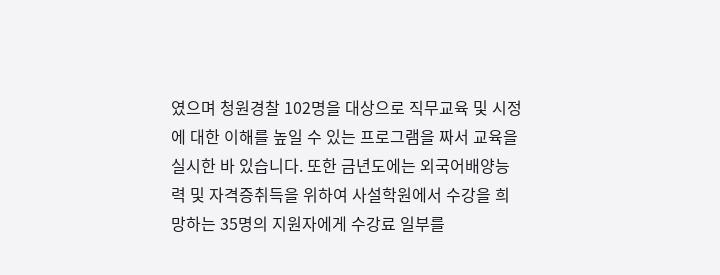였으며 청원경찰 102명을 대상으로 직무교육 및 시정에 대한 이해를 높일 수 있는 프로그램을 짜서 교육을 실시한 바 있습니다. 또한 금년도에는 외국어배양능력 및 자격증취득을 위하여 사설학원에서 수강을 희망하는 35명의 지원자에게 수강료 일부를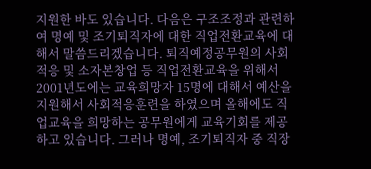지원한 바도 있습니다. 다음은 구조조정과 관련하여 명예 및 조기퇴직자에 대한 직업전환교육에 대해서 말씀드리겠습니다. 퇴직예정공무원의 사회적응 및 소자본창업 등 직업전환교육을 위해서 2001년도에는 교육희망자 15명에 대해서 예산을 지원해서 사회적응훈련을 하였으며 올해에도 직업교육을 희망하는 공무원에게 교육기회를 제공하고 있습니다. 그러나 명예, 조기퇴직자 중 직장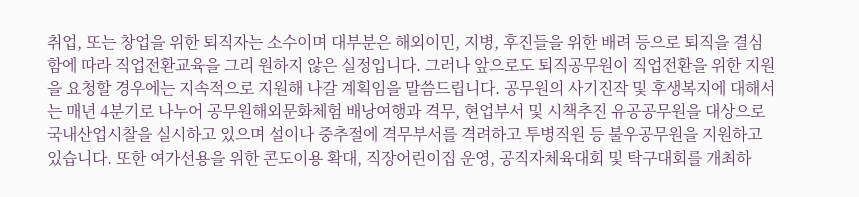취업, 또는 창업을 위한 퇴직자는 소수이며 대부분은 해외이민, 지병, 후진들을 위한 배려 등으로 퇴직을 결심함에 따라 직업전환교육을 그리 원하지 않은 실정입니다. 그러나 앞으로도 퇴직공무원이 직업전환을 위한 지원을 요청할 경우에는 지속적으로 지원해 나갈 계획임을 말씀드립니다. 공무원의 사기진작 및 후생복지에 대해서는 매년 4분기로 나누어 공무원해외문화체험 배낭여행과 격무, 현업부서 및 시책추진 유공공무원을 대상으로 국내산업시찰을 실시하고 있으며 설이나 중추절에 격무부서를 격려하고 투병직원 등 불우공무원을 지원하고 있습니다. 또한 여가선용을 위한 콘도이용 확대, 직장어린이집 운영, 공직자체육대회 및 탁구대회를 개최하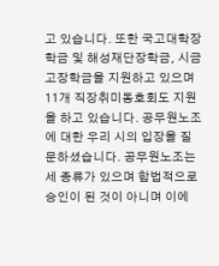고 있습니다. 또한 국고대학장학금 및 해성재단장학금, 시금고장학금을 지원하고 있으며 11개 직장취미동호회도 지원을 하고 있습니다. 공무원노조에 대한 우리 시의 입장을 질문하셨습니다. 공무원노조는 세 종류가 있으며 합법적으로 승인이 된 것이 아니며 이에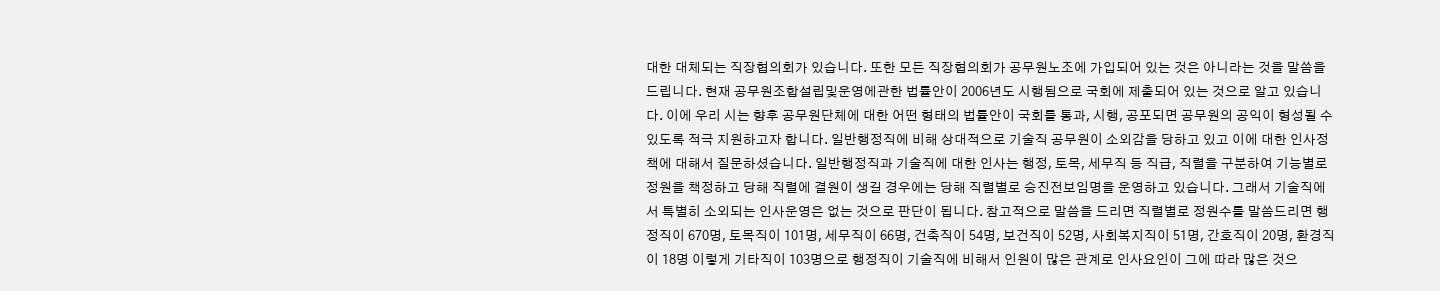대한 대체되는 직장협의회가 있습니다. 또한 모든 직장협의회가 공무원노조에 가입되어 있는 것은 아니라는 것을 말씀을 드립니다. 현재 공무원조합설립및운영에관한 법률안이 2006년도 시행됨으로 국회에 제출되어 있는 것으로 알고 있습니다. 이에 우리 시는 향후 공무원단체에 대한 어떤 형태의 법률안이 국회를 통과, 시행, 공포되면 공무원의 공익이 형성될 수 있도록 적극 지원하고자 합니다. 일반행정직에 비해 상대적으로 기술직 공무원이 소외감을 당하고 있고 이에 대한 인사정책에 대해서 질문하셨습니다. 일반행정직과 기술직에 대한 인사는 행정, 토목, 세무직 등 직급, 직렬을 구분하여 기능별로 정원을 책정하고 당해 직렬에 결원이 생길 경우에는 당해 직렬별로 승진전보임명을 운영하고 있습니다. 그래서 기술직에서 특별히 소외되는 인사운영은 없는 것으로 판단이 됩니다. 참고적으로 말씀을 드리면 직렬별로 정원수를 말씀드리면 행정직이 670명, 토목직이 101명, 세무직이 66명, 건축직이 54명, 보건직이 52명, 사회복지직이 51명, 간호직이 20명, 환경직이 18명 이렇게 기타직이 103명으로 행정직이 기술직에 비해서 인원이 많은 관계로 인사요인이 그에 따라 많은 것으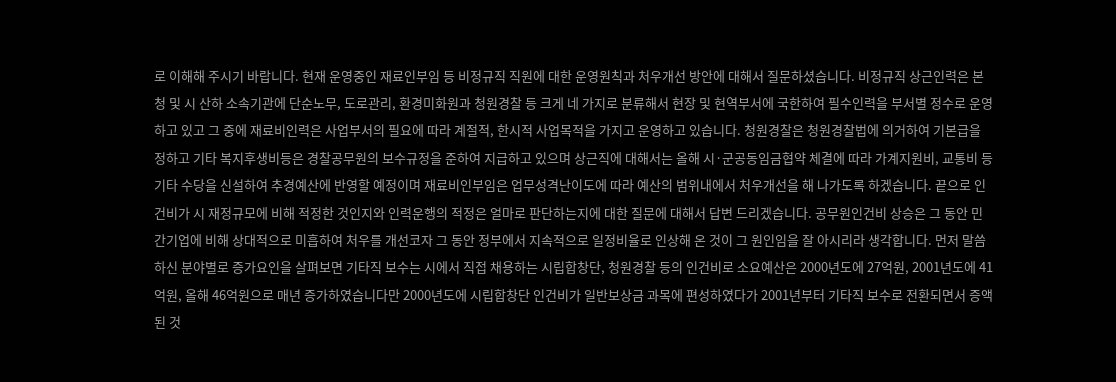로 이해해 주시기 바랍니다. 현재 운영중인 재료인부임 등 비정규직 직원에 대한 운영원칙과 처우개선 방안에 대해서 질문하셨습니다. 비정규직 상근인력은 본청 및 시 산하 소속기관에 단순노무, 도로관리, 환경미화원과 청원경찰 등 크게 네 가지로 분류해서 현장 및 현역부서에 국한하여 필수인력을 부서별 정수로 운영하고 있고 그 중에 재료비인력은 사업부서의 필요에 따라 계절적, 한시적 사업목적을 가지고 운영하고 있습니다. 청원경찰은 청원경찰법에 의거하여 기본급을 정하고 기타 복지후생비등은 경찰공무원의 보수규정을 준하여 지급하고 있으며 상근직에 대해서는 올해 시·군공동임금협약 체결에 따라 가계지원비, 교통비 등 기타 수당을 신설하여 추경예산에 반영할 예정이며 재료비인부임은 업무성격난이도에 따라 예산의 범위내에서 처우개선을 해 나가도록 하겠습니다. 끝으로 인건비가 시 재정규모에 비해 적정한 것인지와 인력운행의 적정은 얼마로 판단하는지에 대한 질문에 대해서 답변 드리겠습니다. 공무원인건비 상승은 그 동안 민간기업에 비해 상대적으로 미흡하여 처우를 개선코자 그 동안 정부에서 지속적으로 일정비율로 인상해 온 것이 그 원인임을 잘 아시리라 생각합니다. 먼저 말씀하신 분야별로 증가요인을 살펴보면 기타직 보수는 시에서 직접 채용하는 시립합창단, 청원경찰 등의 인건비로 소요예산은 2000년도에 27억원, 2001년도에 41억원, 올해 46억원으로 매년 증가하였습니다만 2000년도에 시립합창단 인건비가 일반보상금 과목에 편성하였다가 2001년부터 기타직 보수로 전환되면서 증액된 것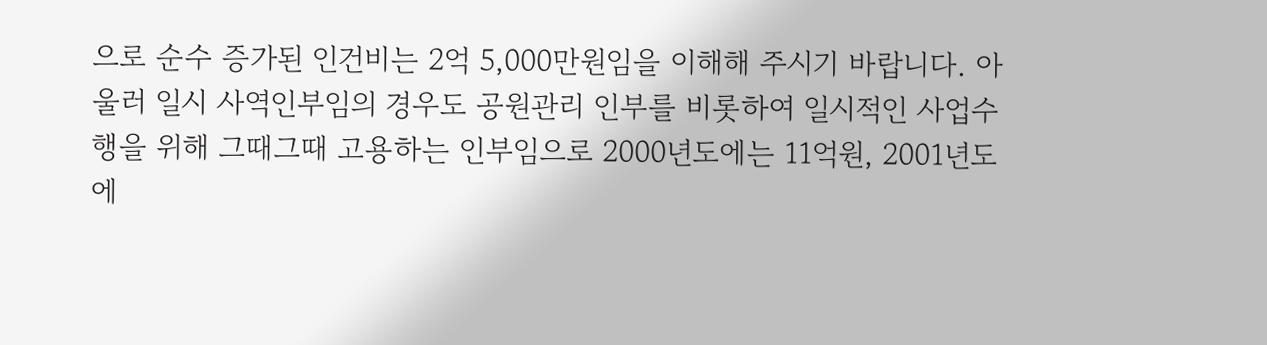으로 순수 증가된 인건비는 2억 5,000만원임을 이해해 주시기 바랍니다. 아울러 일시 사역인부임의 경우도 공원관리 인부를 비롯하여 일시적인 사업수행을 위해 그때그때 고용하는 인부임으로 2000년도에는 11억원, 2001년도에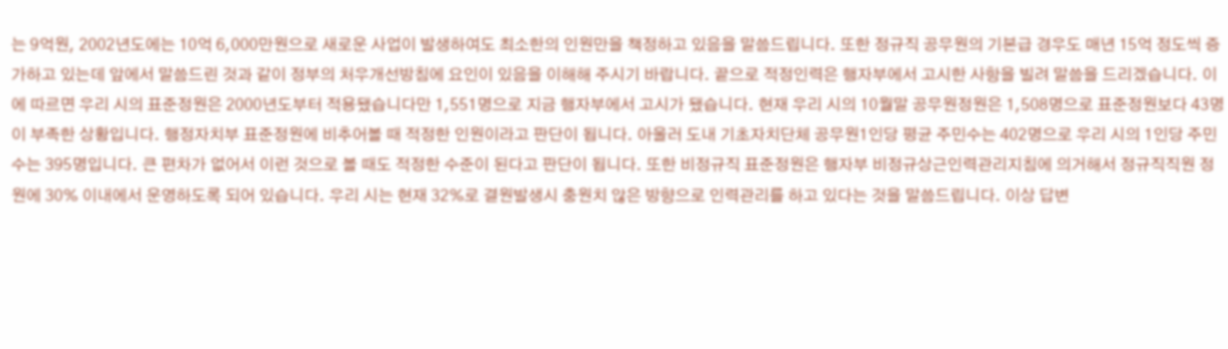는 9억원, 2002년도에는 10억 6,000만원으로 새로운 사업이 발생하여도 최소한의 인원만을 책정하고 있음을 말씀드립니다. 또한 정규직 공무원의 기본급 경우도 매년 15억 정도씩 증가하고 있는데 앞에서 말씀드린 것과 같이 정부의 처우개선방침에 요인이 있음을 이해해 주시기 바랍니다. 끝으로 적정인력은 행자부에서 고시한 사항을 빌려 말씀을 드리겠습니다. 이에 따르면 우리 시의 표준정원은 2000년도부터 적용됐습니다만 1,551명으로 지금 행자부에서 고시가 됐습니다. 현재 우리 시의 10월말 공무원정원은 1,508명으로 표준정원보다 43명이 부족한 상황입니다. 행정자치부 표준정원에 비추어볼 때 적정한 인원이라고 판단이 됩니다. 아울러 도내 기초자치단체 공무원1인당 평균 주민수는 402명으로 우리 시의 1인당 주민 수는 395명입니다. 큰 편차가 없어서 이런 것으로 볼 때도 적정한 수준이 된다고 판단이 됩니다. 또한 비정규직 표준정원은 행자부 비정규상근인력관리지침에 의거해서 정규직직원 정원에 30% 이내에서 운영하도록 되어 있습니다. 우리 시는 현재 32%로 결원발생시 충원치 않은 방향으로 인력관리를 하고 있다는 것을 말씀드립니다. 이상 답변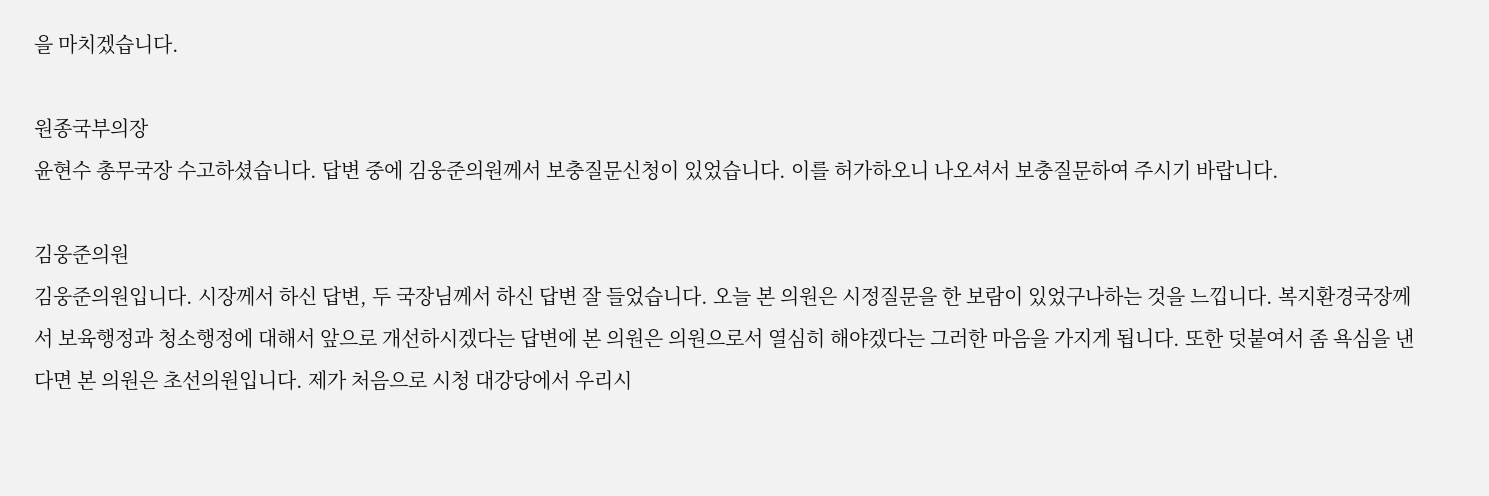을 마치겠습니다.

원종국부의장
윤현수 총무국장 수고하셨습니다. 답변 중에 김웅준의원께서 보충질문신청이 있었습니다. 이를 허가하오니 나오셔서 보충질문하여 주시기 바랍니다.

김웅준의원
김웅준의원입니다. 시장께서 하신 답변, 두 국장님께서 하신 답변 잘 들었습니다. 오늘 본 의원은 시정질문을 한 보람이 있었구나하는 것을 느낍니다. 복지환경국장께서 보육행정과 청소행정에 대해서 앞으로 개선하시겠다는 답변에 본 의원은 의원으로서 열심히 해야겠다는 그러한 마음을 가지게 됩니다. 또한 덧붙여서 좀 욕심을 낸다면 본 의원은 초선의원입니다. 제가 처음으로 시청 대강당에서 우리시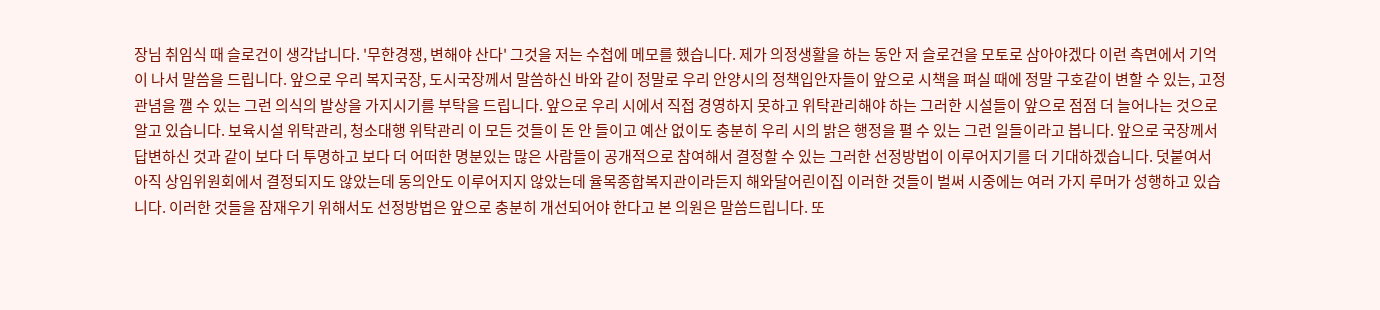장님 취임식 때 슬로건이 생각납니다. '무한경쟁, 변해야 산다' 그것을 저는 수첩에 메모를 했습니다. 제가 의정생활을 하는 동안 저 슬로건을 모토로 삼아야겠다 이런 측면에서 기억이 나서 말씀을 드립니다. 앞으로 우리 복지국장, 도시국장께서 말씀하신 바와 같이 정말로 우리 안양시의 정책입안자들이 앞으로 시책을 펴실 때에 정말 구호같이 변할 수 있는, 고정관념을 깰 수 있는 그런 의식의 발상을 가지시기를 부탁을 드립니다. 앞으로 우리 시에서 직접 경영하지 못하고 위탁관리해야 하는 그러한 시설들이 앞으로 점점 더 늘어나는 것으로 알고 있습니다. 보육시설 위탁관리, 청소대행 위탁관리 이 모든 것들이 돈 안 들이고 예산 없이도 충분히 우리 시의 밝은 행정을 펼 수 있는 그런 일들이라고 봅니다. 앞으로 국장께서 답변하신 것과 같이 보다 더 투명하고 보다 더 어떠한 명분있는 많은 사람들이 공개적으로 참여해서 결정할 수 있는 그러한 선정방법이 이루어지기를 더 기대하겠습니다. 덧붙여서 아직 상임위원회에서 결정되지도 않았는데 동의안도 이루어지지 않았는데 율목종합복지관이라든지 해와달어린이집 이러한 것들이 벌써 시중에는 여러 가지 루머가 성행하고 있습니다. 이러한 것들을 잠재우기 위해서도 선정방법은 앞으로 충분히 개선되어야 한다고 본 의원은 말씀드립니다. 또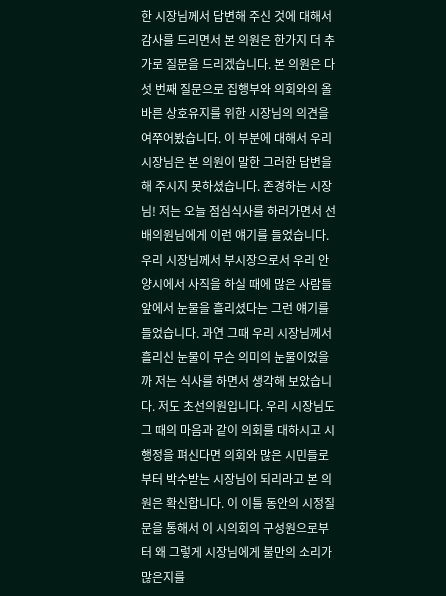한 시장님께서 답변해 주신 것에 대해서 감사를 드리면서 본 의원은 한가지 더 추가로 질문을 드리겠습니다. 본 의원은 다섯 번째 질문으로 집행부와 의회와의 올바른 상호유지를 위한 시장님의 의견을 여쭈어봤습니다. 이 부분에 대해서 우리 시장님은 본 의원이 말한 그러한 답변을 해 주시지 못하셨습니다. 존경하는 시장님! 저는 오늘 점심식사를 하러가면서 선배의원님에게 이런 얘기를 들었습니다. 우리 시장님께서 부시장으로서 우리 안양시에서 사직을 하실 때에 많은 사람들 앞에서 눈물을 흘리셨다는 그런 얘기를 들었습니다. 과연 그때 우리 시장님께서 흘리신 눈물이 무슨 의미의 눈물이었을까 저는 식사를 하면서 생각해 보았습니다. 저도 초선의원입니다. 우리 시장님도 그 때의 마음과 같이 의회를 대하시고 시 행정을 펴신다면 의회와 많은 시민들로부터 박수받는 시장님이 되리라고 본 의원은 확신합니다. 이 이틀 동안의 시정질문을 통해서 이 시의회의 구성원으로부터 왜 그렇게 시장님에게 불만의 소리가 많은지를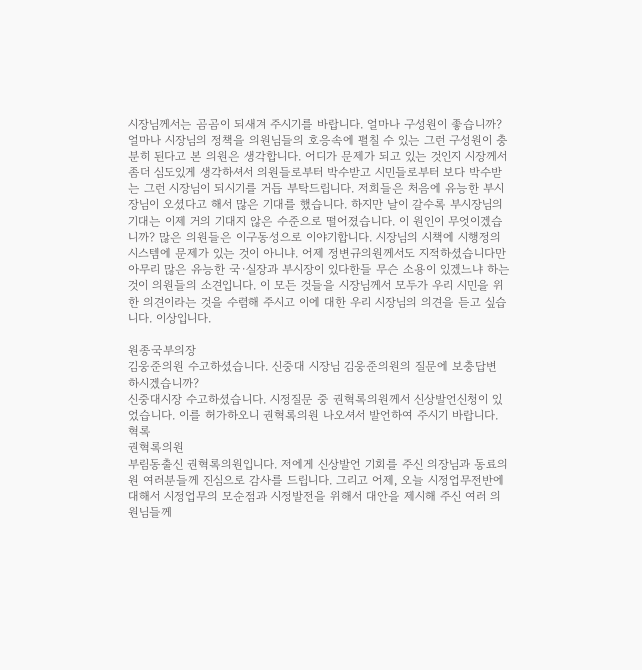시장님께서는 곰곰이 되새겨 주시기를 바랍니다. 얼마나 구성원이 좋습니까? 얼마나 시장님의 정책을 의원님들의 호응속에 펼칠 수 있는 그런 구성원이 충분히 된다고 본 의원은 생각합니다. 어디가 문제가 되고 있는 것인지 시장께서 좀더 심도있게 생각하셔서 의원들로부터 박수받고 시민들로부터 보다 박수받는 그런 시장님이 되시기를 거듭 부탁드립니다. 저희들은 처음에 유능한 부시장님이 오셨다고 해서 많은 기대를 했습니다. 하지만 날이 갈수록 부시장님의 기대는 이제 거의 기대지 않은 수준으로 떨어졌습니다. 이 원인이 무엇이겠습니까? 많은 의원들은 이구동성으로 이야기합니다. 시장님의 시책에 시행정의 시스템에 문제가 있는 것이 아니냐. 어제 정변규의원께서도 지적하셨습니다만 아무리 많은 유능한 국·실장과 부시장이 있다한들 무슨 소용이 있겠느냐 하는 것이 의원들의 소견입니다. 이 모든 것들을 시장님께서 모두가 우리 시민을 위한 의견이라는 것을 수렴해 주시고 이에 대한 우리 시장님의 의견을 듣고 싶습니다. 이상입니다.

원종국부의장
김웅준의원 수고하셨습니다. 신중대 시장님 김웅준의원의 질문에 보충답변 하시겠습니까?
신중대시장 수고하셨습니다. 시정질문 중 권혁록의원께서 신상발언신청이 있었습니다. 이를 허가하오니 권혁록의원 나오셔서 발언하여 주시기 바랍니다.
혁록
권혁록의원
부림동출신 권혁록의원입니다. 저에게 신상발언 기회를 주신 의장님과 동료의원 여러분들께 진심으로 감사를 드립니다. 그리고 어제, 오늘 시정업무전반에 대해서 시정업무의 모순점과 시정발전을 위해서 대안을 제시해 주신 여러 의원님들께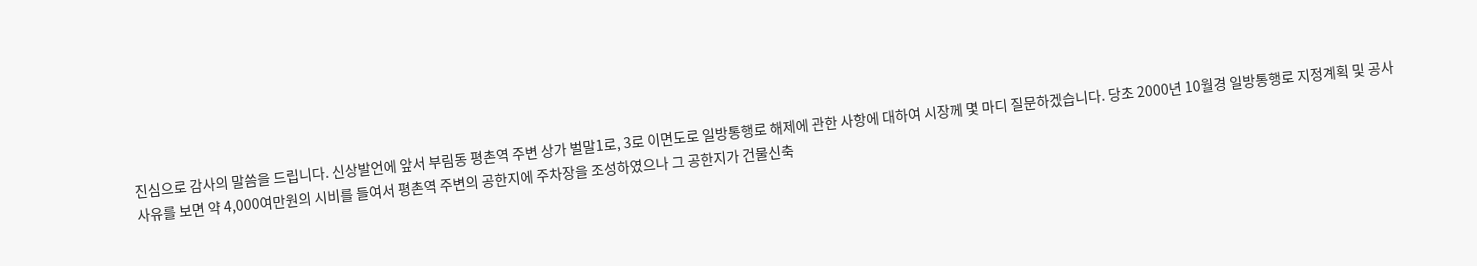진심으로 감사의 말씀을 드립니다. 신상발언에 앞서 부림동 평촌역 주변 상가 벌말1로, 3로 이면도로 일방통행로 해제에 관한 사항에 대하여 시장께 몇 마디 질문하겠습니다. 당초 2000년 10월경 일방통행로 지정계획 및 공사사유를 보면 약 4,000여만원의 시비를 들여서 평촌역 주변의 공한지에 주차장을 조성하였으나 그 공한지가 건물신축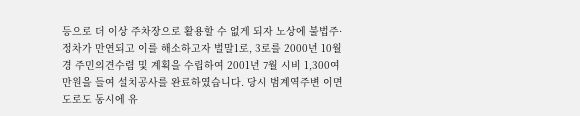등으로 더 이상 주차장으로 활용할 수 없게 되자 노상에 불법주·정차가 만연되고 이를 해소하고자 벌말1로, 3로를 2000년 10월경 주민의견수렴 및 계획을 수립하여 2001년 7월 시비 1,300여만원을 들여 설치공사를 완료하였습니다. 당시 범계역주변 이면도로도 동시에 유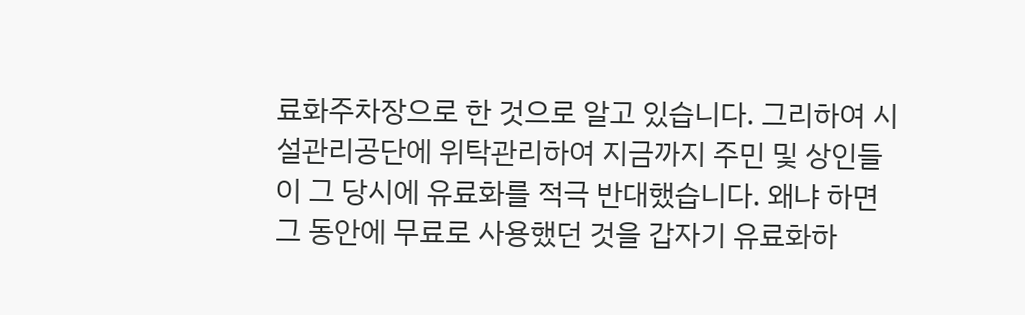료화주차장으로 한 것으로 알고 있습니다. 그리하여 시설관리공단에 위탁관리하여 지금까지 주민 및 상인들이 그 당시에 유료화를 적극 반대했습니다. 왜냐 하면 그 동안에 무료로 사용했던 것을 갑자기 유료화하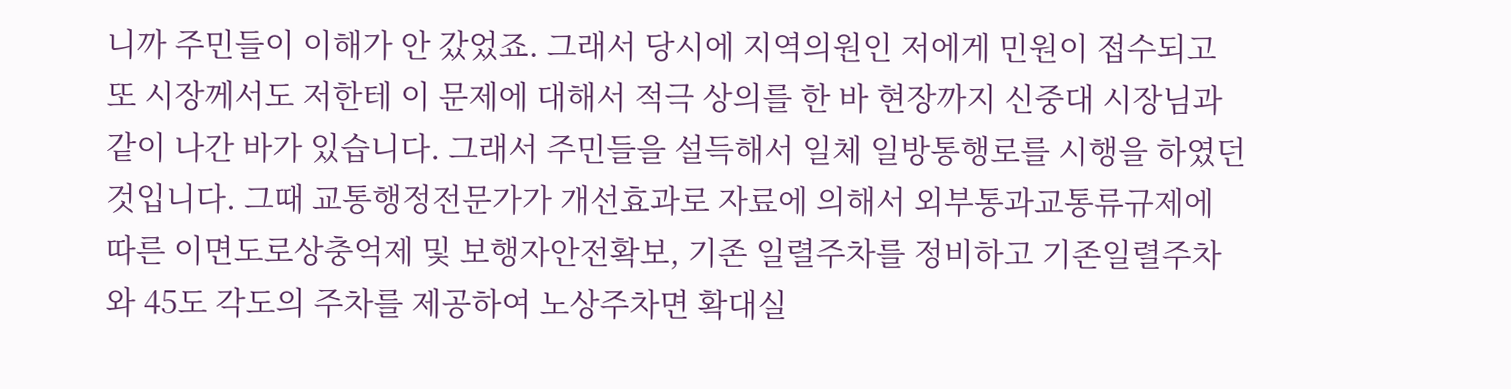니까 주민들이 이해가 안 갔었죠. 그래서 당시에 지역의원인 저에게 민원이 접수되고 또 시장께서도 저한테 이 문제에 대해서 적극 상의를 한 바 현장까지 신중대 시장님과 같이 나간 바가 있습니다. 그래서 주민들을 설득해서 일체 일방통행로를 시행을 하였던 것입니다. 그때 교통행정전문가가 개선효과로 자료에 의해서 외부통과교통류규제에 따른 이면도로상충억제 및 보행자안전확보, 기존 일렬주차를 정비하고 기존일렬주차와 45도 각도의 주차를 제공하여 노상주차면 확대실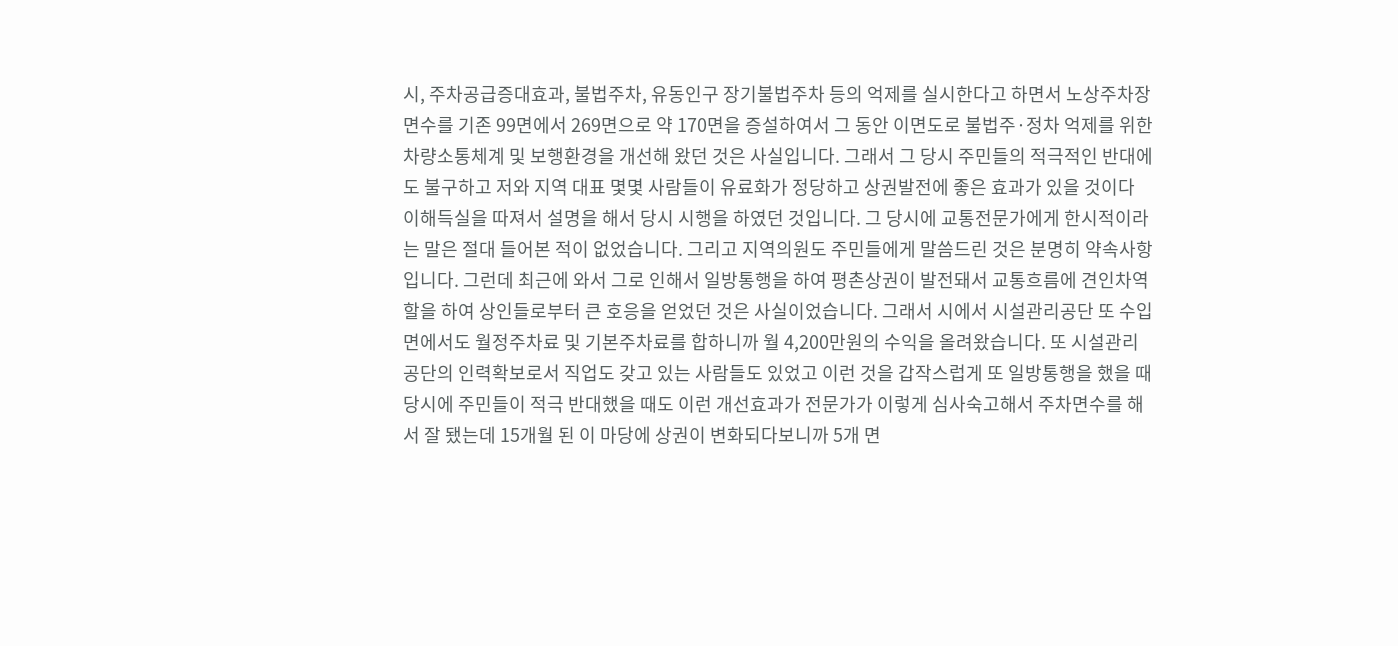시, 주차공급증대효과, 불법주차, 유동인구 장기불법주차 등의 억제를 실시한다고 하면서 노상주차장 면수를 기존 99면에서 269면으로 약 170면을 증설하여서 그 동안 이면도로 불법주·정차 억제를 위한 차량소통체계 및 보행환경을 개선해 왔던 것은 사실입니다. 그래서 그 당시 주민들의 적극적인 반대에도 불구하고 저와 지역 대표 몇몇 사람들이 유료화가 정당하고 상권발전에 좋은 효과가 있을 것이다 이해득실을 따져서 설명을 해서 당시 시행을 하였던 것입니다. 그 당시에 교통전문가에게 한시적이라는 말은 절대 들어본 적이 없었습니다. 그리고 지역의원도 주민들에게 말씀드린 것은 분명히 약속사항입니다. 그런데 최근에 와서 그로 인해서 일방통행을 하여 평촌상권이 발전돼서 교통흐름에 견인차역할을 하여 상인들로부터 큰 호응을 얻었던 것은 사실이었습니다. 그래서 시에서 시설관리공단 또 수입면에서도 월정주차료 및 기본주차료를 합하니까 월 4,200만원의 수익을 올려왔습니다. 또 시설관리공단의 인력확보로서 직업도 갖고 있는 사람들도 있었고 이런 것을 갑작스럽게 또 일방통행을 했을 때 당시에 주민들이 적극 반대했을 때도 이런 개선효과가 전문가가 이렇게 심사숙고해서 주차면수를 해서 잘 됐는데 15개월 된 이 마당에 상권이 변화되다보니까 5개 면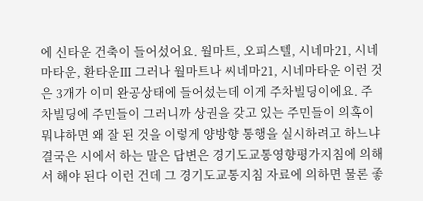에 신타운 건축이 들어섰어요. 월마트, 오피스텔, 시네마21, 시네마타운, 환타운Ⅲ 그러나 월마트나 씨네마21, 시네마타운 이런 것은 3개가 이미 완공상태에 들어섰는데 이게 주차빌딩이에요. 주차빌딩에 주민들이 그러니까 상권을 갖고 있는 주민들이 의혹이 뭐냐하면 왜 잘 된 것을 이렇게 양방향 통행을 실시하려고 하느냐 결국은 시에서 하는 말은 답변은 경기도교통영향평가지침에 의해서 해야 된다 이런 건데 그 경기도교통지침 자료에 의하면 물론 좋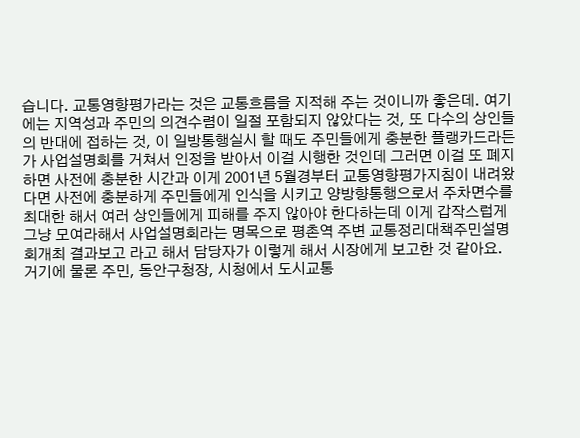습니다. 교통영향평가라는 것은 교통흐름을 지적해 주는 것이니까 좋은데. 여기에는 지역성과 주민의 의견수렴이 일절 포함되지 않았다는 것, 또 다수의 상인들의 반대에 접하는 것, 이 일방통행실시 할 때도 주민들에게 충분한 플랭카드라든가 사업설명회를 거쳐서 인정을 받아서 이걸 시행한 것인데 그러면 이걸 또 폐지하면 사전에 충분한 시간과 이게 2001년 5월경부터 교통영향평가지침이 내려왔다면 사전에 충분하게 주민들에게 인식을 시키고 양방향통행으로서 주차면수를 최대한 해서 여러 상인들에게 피해를 주지 않아야 한다하는데 이게 갑작스럽게 그냥 모여라해서 사업설명회라는 명목으로 평촌역 주변 교통정리대책주민설명회개최 결과보고 라고 해서 담당자가 이렇게 해서 시장에게 보고한 것 같아요. 거기에 물론 주민, 동안구청장, 시청에서 도시교통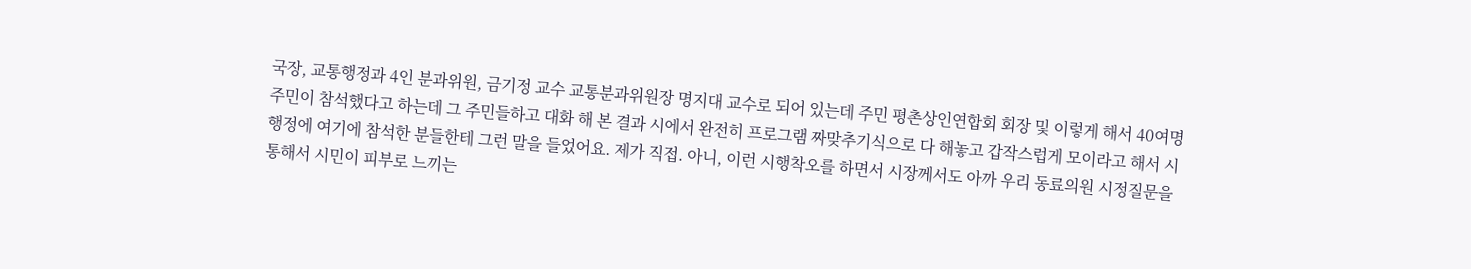국장, 교통행정과 4인 분과위원, 금기정 교수 교통분과위원장 명지대 교수로 되어 있는데 주민 평촌상인연합회 회장 및 이렇게 해서 40여명 주민이 참석했다고 하는데 그 주민들하고 대화 해 본 결과 시에서 완전히 프로그램 짜맞추기식으로 다 해놓고 갑작스럽게 모이라고 해서 시 행정에 여기에 참석한 분들한테 그런 말을 들었어요. 제가 직접. 아니, 이런 시행착오를 하면서 시장께서도 아까 우리 동료의원 시정질문을 통해서 시민이 피부로 느끼는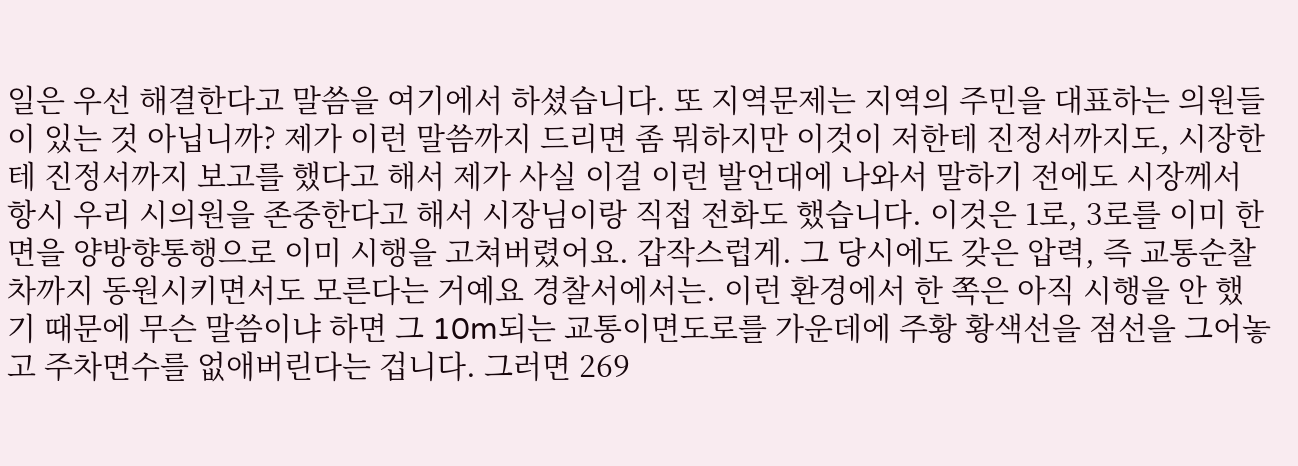일은 우선 해결한다고 말씀을 여기에서 하셨습니다. 또 지역문제는 지역의 주민을 대표하는 의원들이 있는 것 아닙니까? 제가 이런 말씀까지 드리면 좀 뭐하지만 이것이 저한테 진정서까지도, 시장한테 진정서까지 보고를 했다고 해서 제가 사실 이걸 이런 발언대에 나와서 말하기 전에도 시장께서 항시 우리 시의원을 존중한다고 해서 시장님이랑 직접 전화도 했습니다. 이것은 1로, 3로를 이미 한 면을 양방향통행으로 이미 시행을 고쳐버렸어요. 갑작스럽게. 그 당시에도 갖은 압력, 즉 교통순찰차까지 동원시키면서도 모른다는 거예요 경찰서에서는. 이런 환경에서 한 쪽은 아직 시행을 안 했기 때문에 무슨 말씀이냐 하면 그 10m되는 교통이면도로를 가운데에 주황 황색선을 점선을 그어놓고 주차면수를 없애버린다는 겁니다. 그러면 269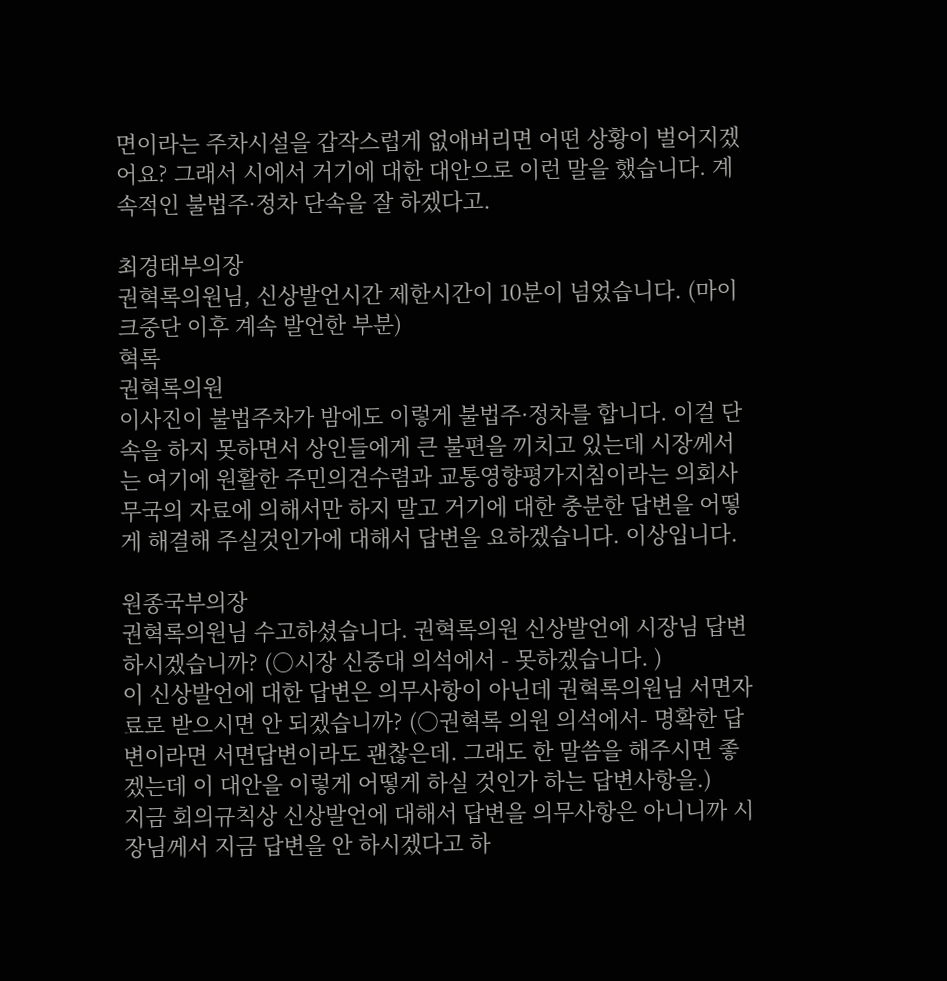면이라는 주차시설을 갑작스럽게 없애버리면 어떤 상황이 벌어지겠어요? 그래서 시에서 거기에 대한 대안으로 이런 말을 했습니다. 계속적인 불법주·정차 단속을 잘 하겠다고.

최경태부의장
권혁록의원님, 신상발언시간 제한시간이 10분이 넘었습니다. (마이크중단 이후 계속 발언한 부분)
혁록
권혁록의원
이사진이 불법주차가 밤에도 이렇게 불법주·정차를 합니다. 이걸 단속을 하지 못하면서 상인들에게 큰 불편을 끼치고 있는데 시장께서는 여기에 원활한 주민의견수렴과 교통영향평가지침이라는 의회사무국의 자료에 의해서만 하지 말고 거기에 대한 충분한 답변을 어떻게 해결해 주실것인가에 대해서 답변을 요하겠습니다. 이상입니다.

원종국부의장
권혁록의원님 수고하셨습니다. 권혁록의원 신상발언에 시장님 답변하시겠습니까? (○시장 신중대 의석에서 - 못하겠습니다. )
이 신상발언에 대한 답변은 의무사항이 아닌데 권혁록의원님 서면자료로 받으시면 안 되겠습니까? (○권혁록 의원 의석에서- 명확한 답변이라면 서면답변이라도 괜찮은데. 그래도 한 말씀을 해주시면 좋겠는데 이 대안을 이렇게 어떻게 하실 것인가 하는 답변사항을.)
지금 회의규칙상 신상발언에 대해서 답변을 의무사항은 아니니까 시장님께서 지금 답변을 안 하시겠다고 하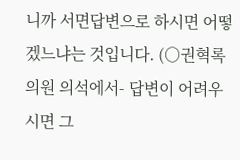니까 서면답변으로 하시면 어떻겠느냐는 것입니다. (○권혁록 의원 의석에서- 답변이 어려우시면 그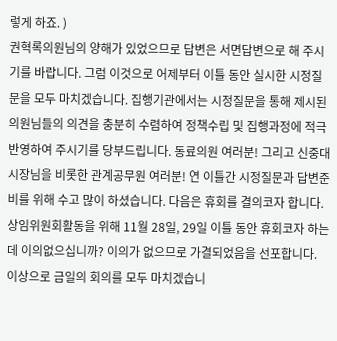렇게 하죠. )
권혁록의원님의 양해가 있었으므로 답변은 서면답변으로 해 주시기를 바랍니다. 그럼 이것으로 어제부터 이틀 동안 실시한 시정질문을 모두 마치겠습니다. 집행기관에서는 시정질문을 통해 제시된 의원님들의 의견을 충분히 수렴하여 정책수립 및 집행과정에 적극 반영하여 주시기를 당부드립니다. 동료의원 여러분! 그리고 신중대 시장님을 비롯한 관계공무원 여러분! 연 이틀간 시정질문과 답변준비를 위해 수고 많이 하셨습니다. 다음은 휴회를 결의코자 합니다. 상임위원회활동을 위해 11월 28일, 29일 이틀 동안 휴회코자 하는데 이의없으십니까? 이의가 없으므로 가결되었음을 선포합니다. 이상으로 금일의 회의를 모두 마치겠습니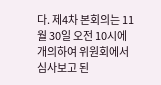다. 제4차 본회의는 11월 30일 오전 10시에 개의하여 위원회에서 심사보고 된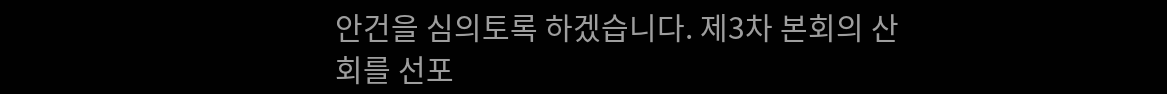안건을 심의토록 하겠습니다. 제3차 본회의 산회를 선포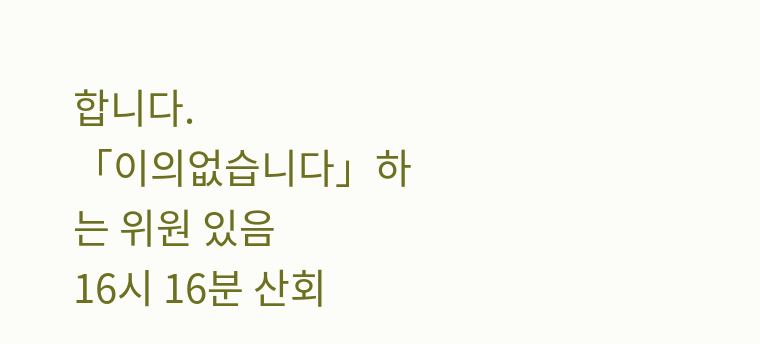합니다.
「이의없습니다」하는 위원 있음
16시 16분 산회